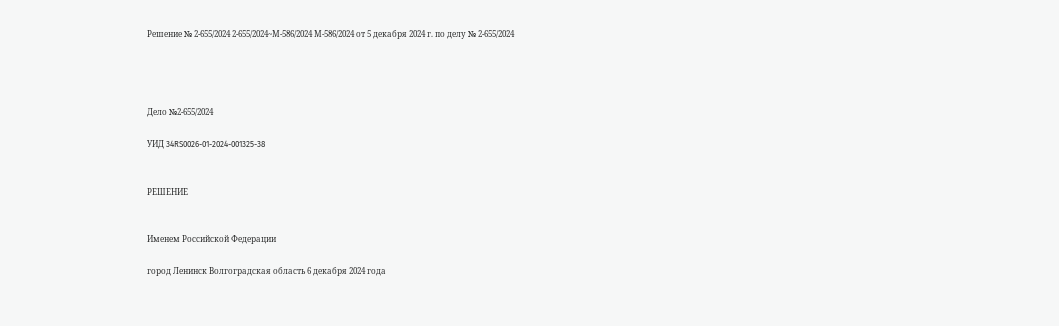Решение № 2-655/2024 2-655/2024~М-586/2024 М-586/2024 от 5 декабря 2024 г. по делу № 2-655/2024




Дело №2-655/2024

УИД 34RS0026-01-2024-001325-38


РЕШЕНИЕ


Именем Российской Федерации

город Ленинск Волгоградская область 6 декабря 2024 года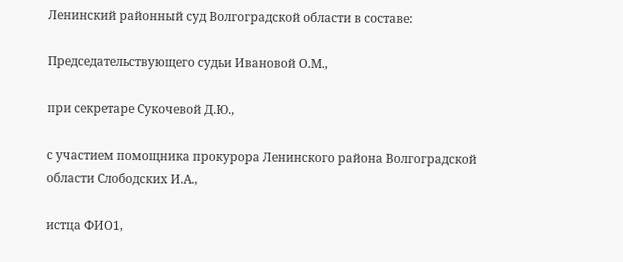Ленинский районный суд Волгоградской области в составе:

Председательствующего судьи Ивановой О.М.,

при секретаре Сукочевой Д.Ю.,

с участием помощника прокурора Ленинского района Волгоградской области Слободских И.А.,

истца ФИО1,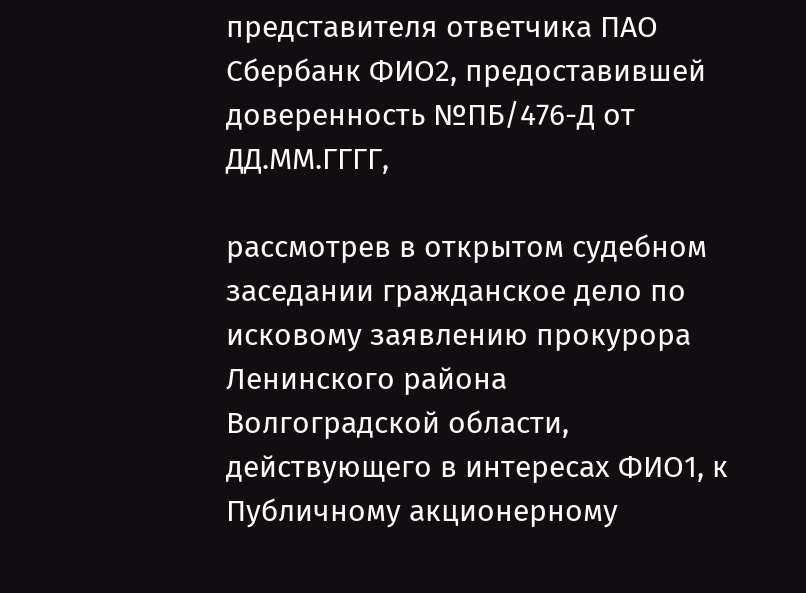представителя ответчика ПАО Сбербанк ФИО2, предоставившей доверенность №ПБ/476-Д от ДД.ММ.ГГГГ,

рассмотрев в открытом судебном заседании гражданское дело по исковому заявлению прокурора Ленинского района Волгоградской области, действующего в интересах ФИО1, к Публичному акционерному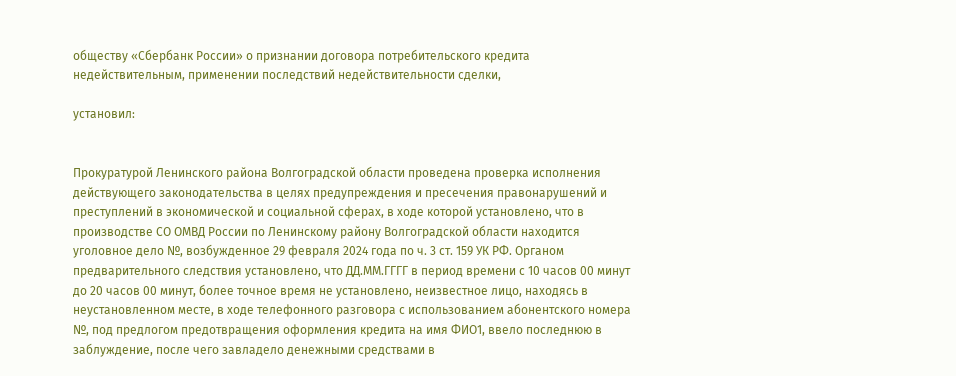обществу «Сбербанк России» о признании договора потребительского кредита недействительным, применении последствий недействительности сделки,

установил:


Прокуратурой Ленинского района Волгоградской области проведена проверка исполнения действующего законодательства в целях предупреждения и пресечения правонарушений и преступлений в экономической и социальной сферах, в ходе которой установлено, что в производстве СО ОМВД России по Ленинскому району Волгоградской области находится уголовное дело №, возбужденное 29 февраля 2024 года по ч. 3 ст. 159 УК РФ. Органом предварительного следствия установлено, что ДД.ММ.ГГГГ в период времени с 10 часов 00 минут до 20 часов 00 минут, более точное время не установлено, неизвестное лицо, находясь в неустановленном месте, в ходе телефонного разговора с использованием абонентского номера №, под предлогом предотвращения оформления кредита на имя ФИО1, ввело последнюю в заблуждение, после чего завладело денежными средствами в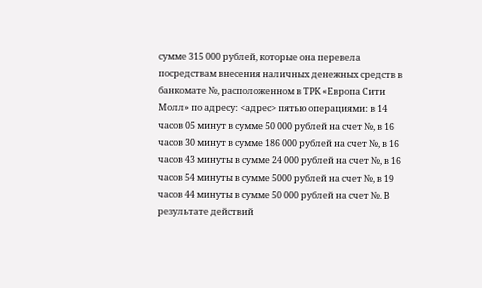сумме 315 000 рублей, которые она перевела посредствам внесения наличных денежных средств в банкомате №, расположенном в ТРК «Европа Сити Молл» по адресу: <адрес> пятью операциями: в 14 часов 05 минут в сумме 50 000 рублей на счет №, в 16 часов 30 минут в сумме 186 000 рублей на счет №, в 16 часов 43 минуты в сумме 24 000 рублей на счет №, в 16 часов 54 минуты в сумме 5000 рублей на счет №, в 19 часов 44 минуты в сумме 50 000 рублей на счет №. В результате действий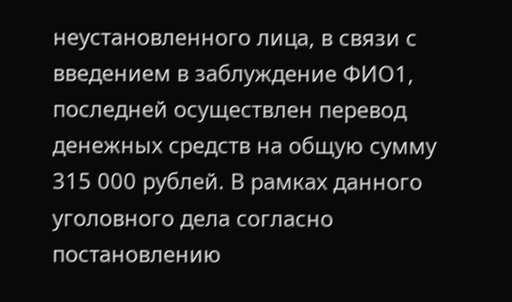неустановленного лица, в связи с введением в заблуждение ФИО1, последней осуществлен перевод денежных средств на общую сумму 315 000 рублей. В рамках данного уголовного дела согласно постановлению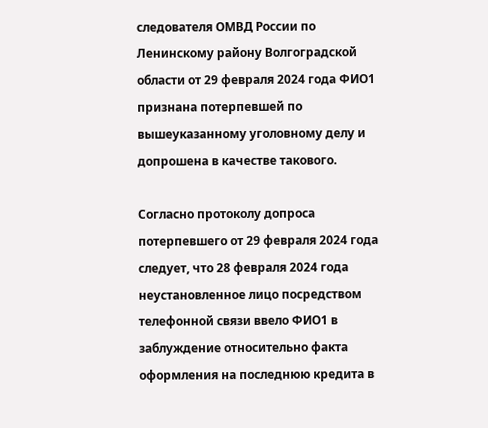следователя ОМВД России по Ленинскому району Волгоградской области от 29 февраля 2024 года ФИО1 признана потерпевшей по вышеуказанному уголовному делу и допрошена в качестве такового.

Согласно протоколу допроса потерпевшего от 29 февраля 2024 года следует, что 28 февраля 2024 года неустановленное лицо посредством телефонной связи ввело ФИО1 в заблуждение относительно факта оформления на последнюю кредита в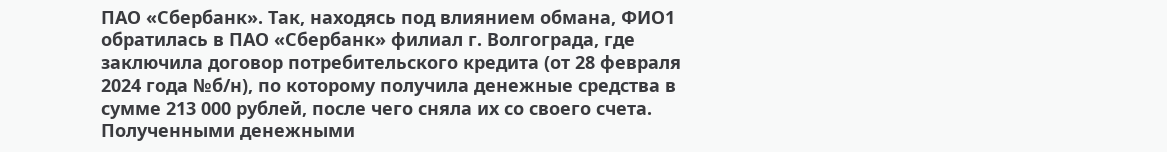ПАО «Сбербанк». Так, находясь под влиянием обмана, ФИО1 обратилась в ПАО «Сбербанк» филиал г. Волгограда, где заключила договор потребительского кредита (от 28 февраля 2024 года №б/н), по которому получила денежные средства в сумме 213 000 рублей, после чего сняла их со своего счета. Полученными денежными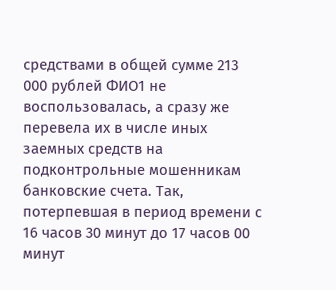средствами в общей сумме 213 000 рублей ФИО1 не воспользовалась, а сразу же перевела их в числе иных заемных средств на подконтрольные мошенникам банковские счета. Так, потерпевшая в период времени с 16 часов 30 минут до 17 часов 00 минут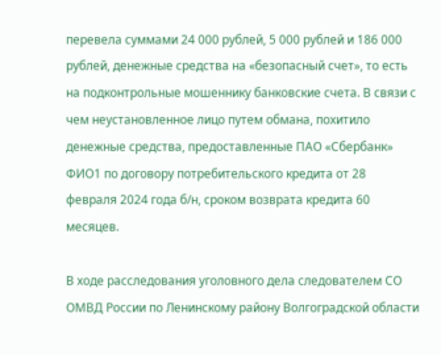перевела суммами 24 000 рублей, 5 000 рублей и 186 000 рублей, денежные средства на «безопасный счет», то есть на подконтрольные мошеннику банковские счета. В связи с чем неустановленное лицо путем обмана, похитило денежные средства, предоставленные ПАО «Сбербанк» ФИО1 по договору потребительского кредита от 28 февраля 2024 года б/н, сроком возврата кредита 60 месяцев.

В ходе расследования уголовного дела следователем СО ОМВД России по Ленинскому району Волгоградской области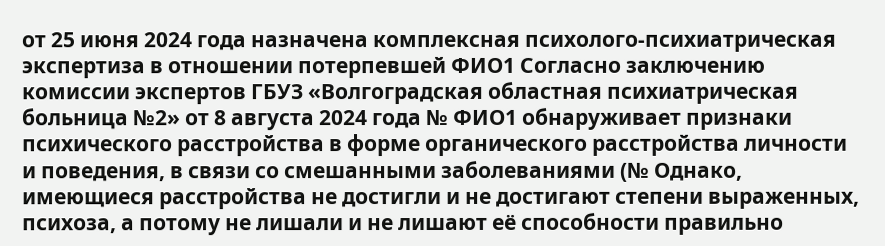от 25 июня 2024 года назначена комплексная психолого-психиатрическая экспертиза в отношении потерпевшей ФИО1 Согласно заключению комиссии экспертов ГБУЗ «Волгоградская областная психиатрическая больница №2» от 8 августа 2024 года № ФИО1 обнаруживает признаки психического расстройства в форме органического расстройства личности и поведения, в связи со смешанными заболеваниями (№ Однако, имеющиеся расстройства не достигли и не достигают степени выраженных, психоза, а потому не лишали и не лишают её способности правильно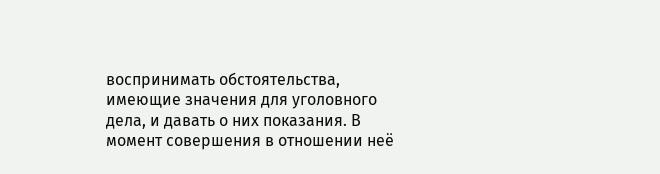воспринимать обстоятельства, имеющие значения для уголовного дела, и давать о них показания. В момент совершения в отношении неё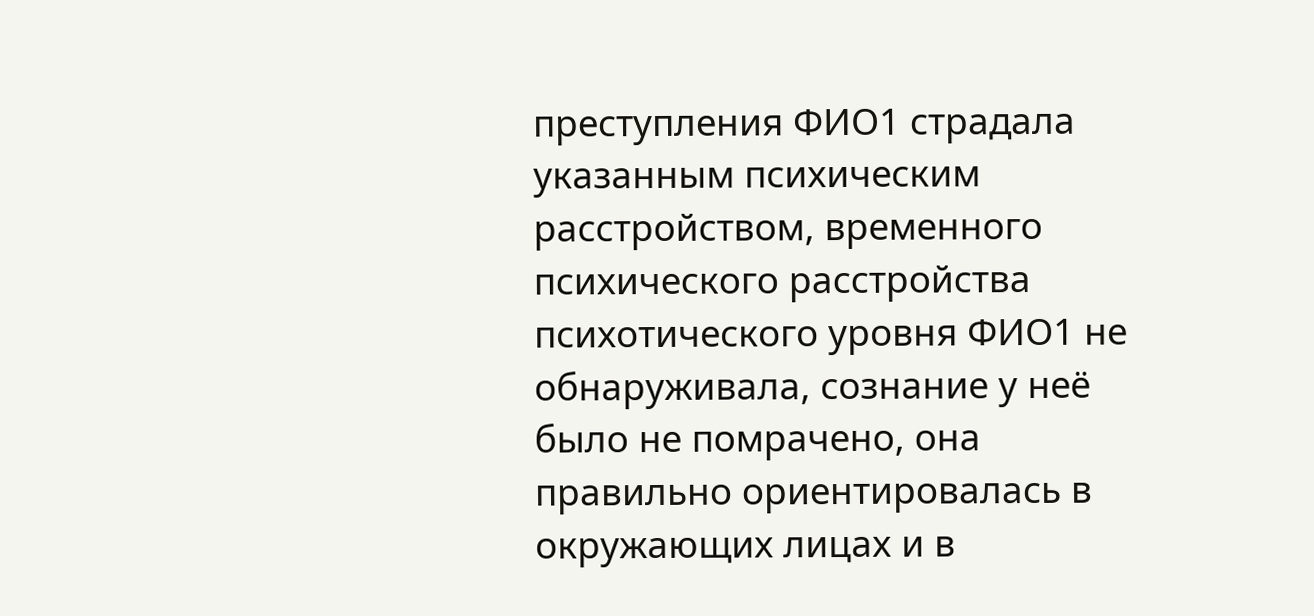преступления ФИО1 страдала указанным психическим расстройством, временного психического расстройства психотического уровня ФИО1 не обнаруживала, сознание у неё было не помрачено, она правильно ориентировалась в окружающих лицах и в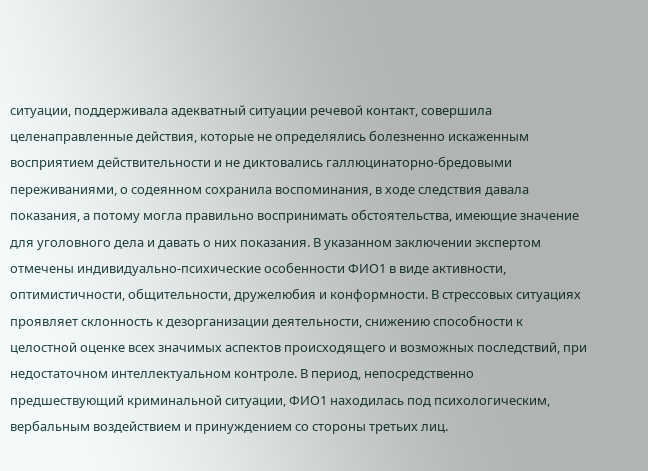ситуации, поддерживала адекватный ситуации речевой контакт, совершила целенаправленные действия, которые не определялись болезненно искаженным восприятием действительности и не диктовались галлюцинаторно-бредовыми переживаниями, о содеянном сохранила воспоминания, в ходе следствия давала показания, а потому могла правильно воспринимать обстоятельства, имеющие значение для уголовного дела и давать о них показания. В указанном заключении экспертом отмечены индивидуально-психические особенности ФИО1 в виде активности, оптимистичности, общительности, дружелюбия и конформности. В стрессовых ситуациях проявляет склонность к дезорганизации деятельности, снижению способности к целостной оценке всех значимых аспектов происходящего и возможных последствий, при недостаточном интеллектуальном контроле. В период, непосредственно предшествующий криминальной ситуации, ФИО1 находилась под психологическим, вербальным воздействием и принуждением со стороны третьих лиц.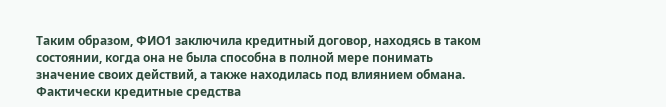Таким образом, ФИО1 заключила кредитный договор, находясь в таком состоянии, когда она не была способна в полной мере понимать значение своих действий, а также находилась под влиянием обмана. Фактически кредитные средства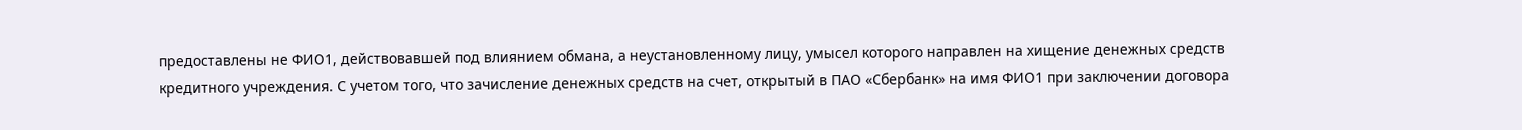предоставлены не ФИО1, действовавшей под влиянием обмана, а неустановленному лицу, умысел которого направлен на хищение денежных средств кредитного учреждения. С учетом того, что зачисление денежных средств на счет, открытый в ПАО «Сбербанк» на имя ФИО1 при заключении договора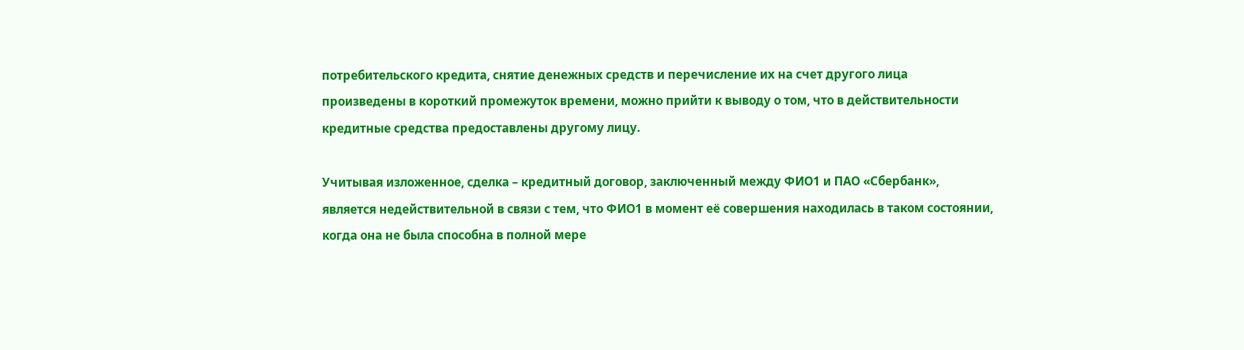потребительского кредита, снятие денежных средств и перечисление их на счет другого лица произведены в короткий промежуток времени, можно прийти к выводу о том, что в действительности кредитные средства предоставлены другому лицу.

Учитывая изложенное, сделка – кредитный договор, заключенный между ФИО1 и ПАО «Сбербанк», является недействительной в связи с тем, что ФИО1 в момент её совершения находилась в таком состоянии, когда она не была способна в полной мере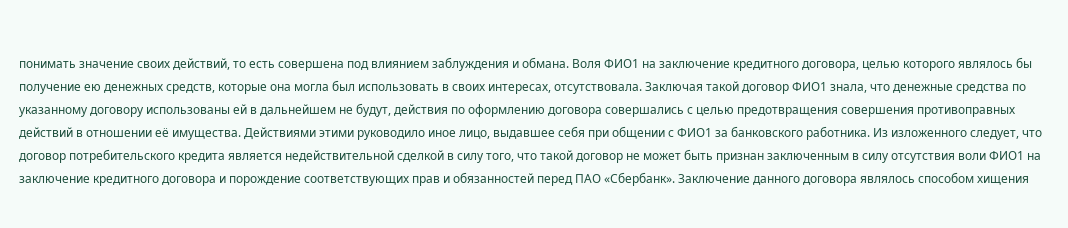понимать значение своих действий, то есть совершена под влиянием заблуждения и обмана. Воля ФИО1 на заключение кредитного договора, целью которого являлось бы получение ею денежных средств, которые она могла был использовать в своих интересах, отсутствовала. Заключая такой договор ФИО1 знала, что денежные средства по указанному договору использованы ей в дальнейшем не будут, действия по оформлению договора совершались с целью предотвращения совершения противоправных действий в отношении её имущества. Действиями этими руководило иное лицо, выдавшее себя при общении с ФИО1 за банковского работника. Из изложенного следует, что договор потребительского кредита является недействительной сделкой в силу того, что такой договор не может быть признан заключенным в силу отсутствия воли ФИО1 на заключение кредитного договора и порождение соответствующих прав и обязанностей перед ПАО «Сбербанк». Заключение данного договора являлось способом хищения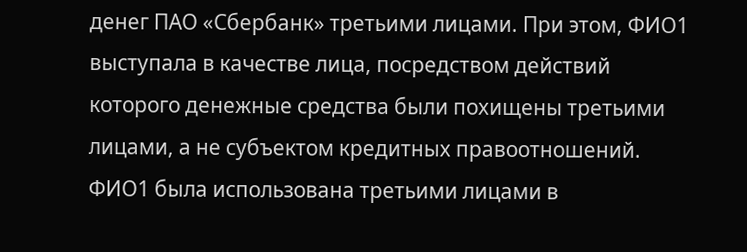денег ПАО «Сбербанк» третьими лицами. При этом, ФИО1 выступала в качестве лица, посредством действий которого денежные средства были похищены третьими лицами, а не субъектом кредитных правоотношений. ФИО1 была использована третьими лицами в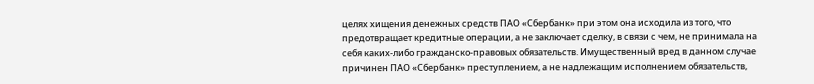целях хищения денежных средств ПАО «Сбербанк» при этом она исходила из того, что предотвращает кредитные операции, а не заключает сделку, в связи с чем, не принимала на себя каких-либо гражданско-правовых обязательств. Имущественный вред в данном случае причинен ПАО «Сбербанк» преступлением, а не надлежащим исполнением обязательств,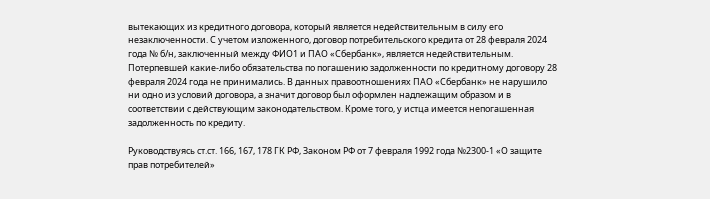вытекающих из кредитного договора, который является недействительным в силу его незаключенности. С учетом изложенного, договор потребительского кредита от 28 февраля 2024 года № б/н, заключенный между ФИО1 и ПАО «Сбербанк», является недействительным. Потерпевшей какие-либо обязательства по погашению задолженности по кредитному договору 28 февраля 2024 года не принимались. В данных правоотношениях ПАО «Сбербанк» не нарушило ни одно из условий договора, а значит договор был оформлен надлежащим образом и в соответствии с действующим законодательством. Кроме того, у истца имеется непогашенная задолженность по кредиту.

Руководствуясь ст.ст. 166, 167, 178 ГК РФ, Законом РФ от 7 февраля 1992 года №2300-1 «О защите прав потребителей»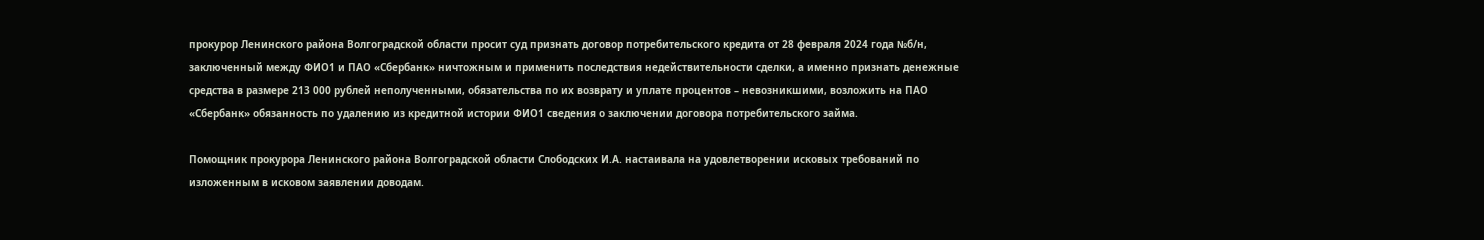прокурор Ленинского района Волгоградской области просит суд признать договор потребительского кредита от 28 февраля 2024 года №б/н, заключенный между ФИО1 и ПАО «Сбербанк» ничтожным и применить последствия недействительности сделки, а именно признать денежные средства в размере 213 000 рублей неполученными, обязательства по их возврату и уплате процентов – невозникшими, возложить на ПАО «Сбербанк» обязанность по удалению из кредитной истории ФИО1 сведения о заключении договора потребительского займа.

Помощник прокурора Ленинского района Волгоградской области Слободских И.А. настаивала на удовлетворении исковых требований по изложенным в исковом заявлении доводам.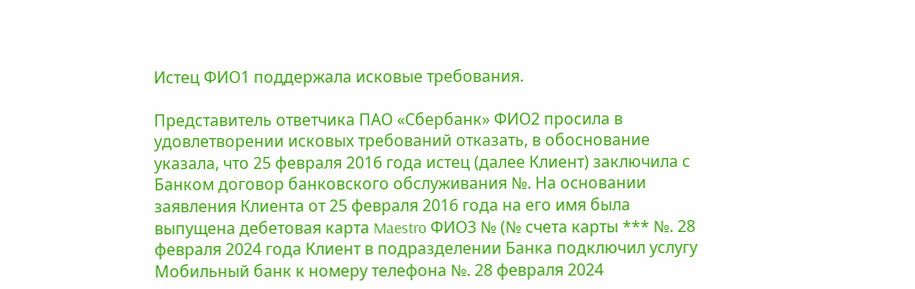Истец ФИО1 поддержала исковые требования.

Представитель ответчика ПАО «Сбербанк» ФИО2 просила в удовлетворении исковых требований отказать, в обоснование указала, что 25 февраля 2016 года истец (далее Клиент) заключила с Банком договор банковского обслуживания №. На основании заявления Клиента от 25 февраля 2016 года на его имя была выпущена дебетовая карта Maestro ФИО3 № (№ счета карты *** №. 28 февраля 2024 года Клиент в подразделении Банка подключил услугу Мобильный банк к номеру телефона №. 28 февраля 2024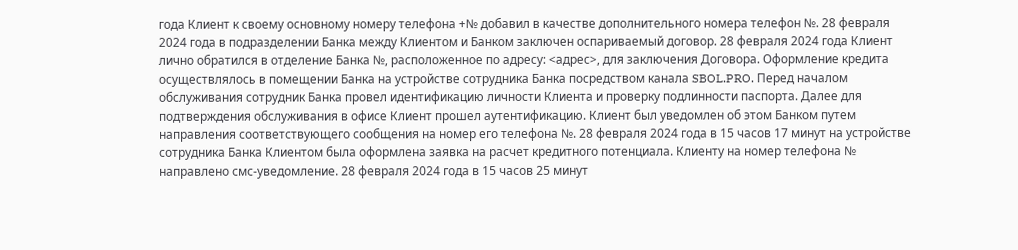года Клиент к своему основному номеру телефона +№ добавил в качестве дополнительного номера телефон №. 28 февраля 2024 года в подразделении Банка между Клиентом и Банком заключен оспариваемый договор. 28 февраля 2024 года Клиент лично обратился в отделение Банка №, расположенное по адресу: <адрес>, для заключения Договора. Оформление кредита осуществлялось в помещении Банка на устройстве сотрудника Банка посредством канала SBOL.PRO. Перед началом обслуживания сотрудник Банка провел идентификацию личности Клиента и проверку подлинности паспорта. Далее для подтверждения обслуживания в офисе Клиент прошел аутентификацию. Клиент был уведомлен об этом Банком путем направления соответствующего сообщения на номер его телефона №. 28 февраля 2024 года в 15 часов 17 минут на устройстве сотрудника Банка Клиентом была оформлена заявка на расчет кредитного потенциала. Клиенту на номер телефона № направлено смс-уведомление. 28 февраля 2024 года в 15 часов 25 минут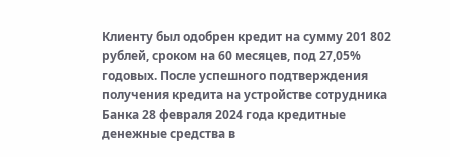Клиенту был одобрен кредит на сумму 201 802 рублей, сроком на 60 месяцев, под 27,05% годовых. После успешного подтверждения получения кредита на устройстве сотрудника Банка 28 февраля 2024 года кредитные денежные средства в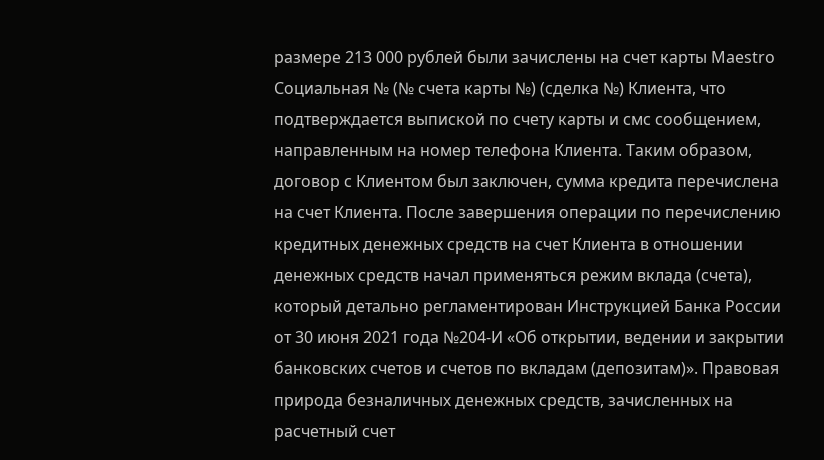размере 213 000 рублей были зачислены на счет карты Maestro Социальная № (№ счета карты №) (сделка №) Клиента, что подтверждается выпиской по счету карты и смс сообщением, направленным на номер телефона Клиента. Таким образом, договор с Клиентом был заключен, сумма кредита перечислена на счет Клиента. После завершения операции по перечислению кредитных денежных средств на счет Клиента в отношении денежных средств начал применяться режим вклада (счета), который детально регламентирован Инструкцией Банка России от 30 июня 2021 года №204-И «Об открытии, ведении и закрытии банковских счетов и счетов по вкладам (депозитам)». Правовая природа безналичных денежных средств, зачисленных на расчетный счет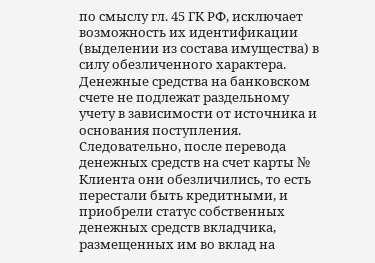по смыслу гл. 45 ГК РФ, исключает возможность их идентификации (выделении из состава имущества) в силу обезличенного характера. Денежные средства на банковском счете не подлежат раздельному учету в зависимости от источника и основания поступления. Следовательно, после перевода денежных средств на счет карты № Клиента они обезличились, то есть перестали быть кредитными, и приобрели статус собственных денежных средств вкладчика, размещенных им во вклад на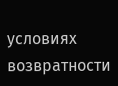условиях возвратности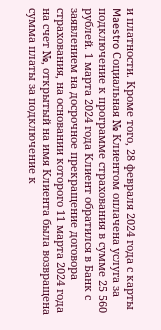и платности. Кроме того, 28 февраля 2024 года с карты Maestro Социальная № Клиентом оплачена услуга за подключение к программе страхования в сумме 25 560 рублей. 1 марта 2024 года Клиент обратился в Банк с заявлением на досрочное прекращение договора страхования, на основании которого 11 марта 2024 года на счет №, открытый на имя Клиента была возвращена сумма платы за подключение к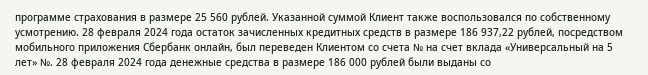программе страхования в размере 25 560 рублей. Указанной суммой Клиент также воспользовался по собственному усмотрению. 28 февраля 2024 года остаток зачисленных кредитных средств в размере 186 937,22 рублей, посредством мобильного приложения Сбербанк онлайн, был переведен Клиентом со счета № на счет вклада «Универсальный на 5 лет» №. 28 февраля 2024 года денежные средства в размере 186 000 рублей были выданы со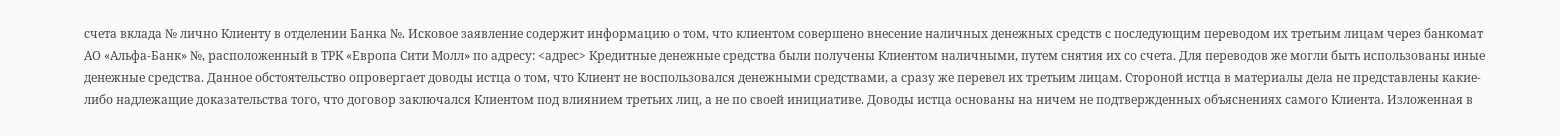счета вклада № лично Клиенту в отделении Банка №. Исковое заявление содержит информацию о том, что клиентом совершено внесение наличных денежных средств с последующим переводом их третьим лицам через банкомат АО «Альфа-Банк» №, расположенный в ТРК «Европа Сити Молл» по адресу: <адрес> Кредитные денежные средства были получены Клиентом наличными, путем снятия их со счета. Для переводов же могли быть использованы иные денежные средства. Данное обстоятельство опровергает доводы истца о том, что Клиент не воспользовался денежными средствами, а сразу же перевел их третьим лицам. Стороной истца в материалы дела не представлены какие-либо надлежащие доказательства того, что договор заключался Клиентом под влиянием третьих лиц, а не по своей инициативе. Доводы истца основаны на ничем не подтвержденных объяснениях самого Клиента. Изложенная в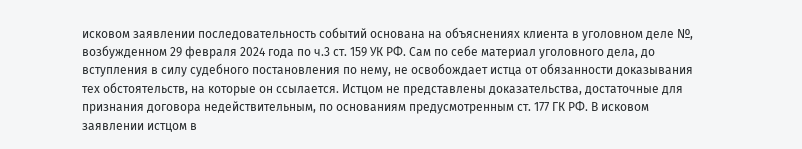исковом заявлении последовательность событий основана на объяснениях клиента в уголовном деле №, возбужденном 29 февраля 2024 года по ч.3 ст. 159 УК РФ. Сам по себе материал уголовного дела, до вступления в силу судебного постановления по нему, не освобождает истца от обязанности доказывания тех обстоятельств, на которые он ссылается. Истцом не представлены доказательства, достаточные для признания договора недействительным, по основаниям предусмотренным ст. 177 ГК РФ. В исковом заявлении истцом в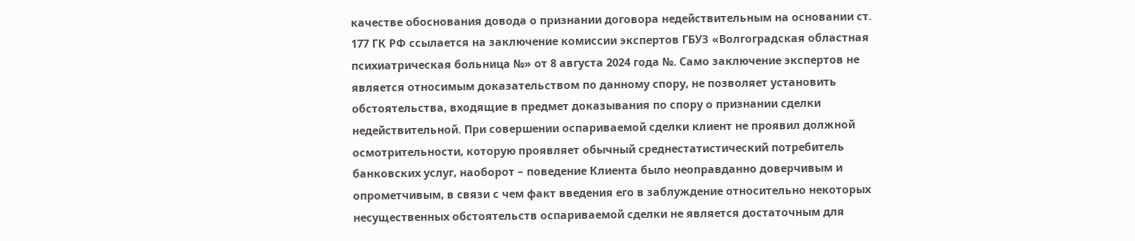качестве обоснования довода о признании договора недействительным на основании ст. 177 ГК РФ ссылается на заключение комиссии экспертов ГБУЗ «Волгоградская областная психиатрическая больница №» от 8 августа 2024 года №. Само заключение экспертов не является относимым доказательством по данному спору, не позволяет установить обстоятельства, входящие в предмет доказывания по спору о признании сделки недействительной. При совершении оспариваемой сделки клиент не проявил должной осмотрительности, которую проявляет обычный среднестатистический потребитель банковских услуг, наоборот – поведение Клиента было неоправданно доверчивым и опрометчивым, в связи с чем факт введения его в заблуждение относительно некоторых несущественных обстоятельств оспариваемой сделки не является достаточным для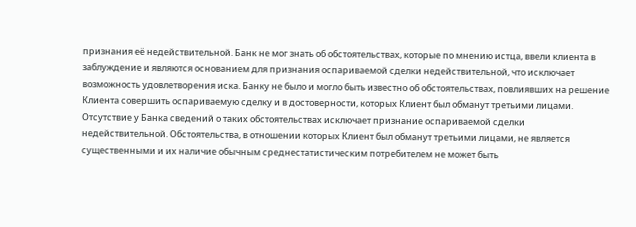признания её недействительной. Банк не мог знать об обстоятельствах, которые по мнению истца, ввели клиента в заблуждение и являются основанием для признания оспариваемой сделки недействительной, что исключает возможность удовлетворения иска. Банку не было и могло быть известно об обстоятельствах, повлиявших на решение Клиента совершить оспариваемую сделку и в достоверности, которых Клиент был обманут третьими лицами. Отсутствие у Банка сведений о таких обстоятельствах исключает признание оспариваемой сделки недействительной. Обстоятельства, в отношении которых Клиент был обманут третьими лицами, не является существенными и их наличие обычным среднестатистическим потребителем не может быть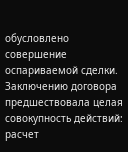обусловлено совершение оспариваемой сделки. Заключению договора предшествовала целая совокупность действий: расчет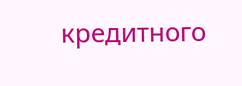кредитного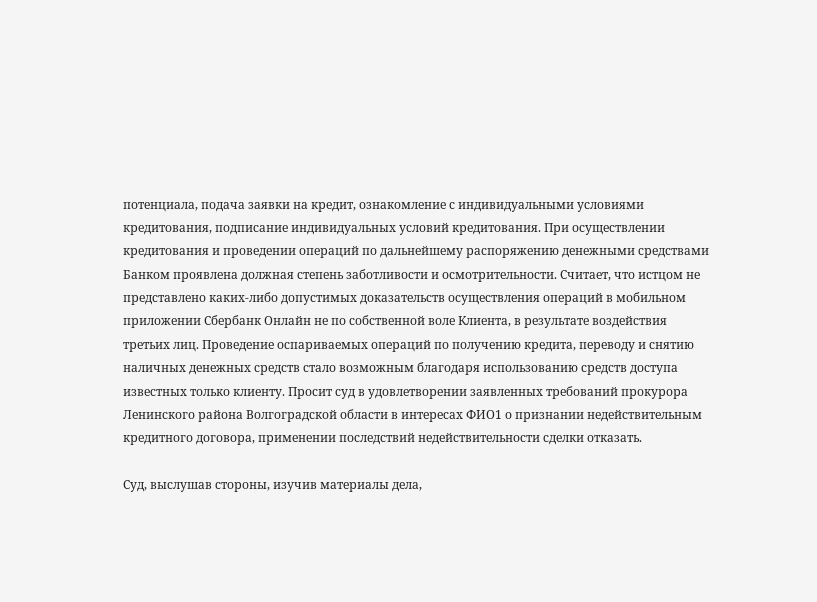потенциала, подача заявки на кредит, ознакомление с индивидуальными условиями кредитования, подписание индивидуальных условий кредитования. При осуществлении кредитования и проведении операций по дальнейшему распоряжению денежными средствами Банком проявлена должная степень заботливости и осмотрительности. Считает, что истцом не представлено каких-либо допустимых доказательств осуществления операций в мобильном приложении Сбербанк Онлайн не по собственной воле Клиента, в результате воздействия третьих лиц. Проведение оспариваемых операций по получению кредита, переводу и снятию наличных денежных средств стало возможным благодаря использованию средств доступа известных только клиенту. Просит суд в удовлетворении заявленных требований прокурора Ленинского района Волгоградской области в интересах ФИО1 о признании недействительным кредитного договора, применении последствий недействительности сделки отказать.

Суд, выслушав стороны, изучив материалы дела,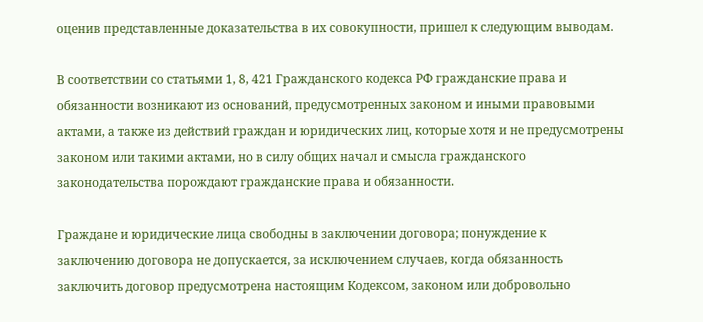оценив представленные доказательства в их совокупности, пришел к следующим выводам.

В соответствии со статьями 1, 8, 421 Гражданского кодекса РФ гражданские права и обязанности возникают из оснований, предусмотренных законом и иными правовыми актами, а также из действий граждан и юридических лиц, которые хотя и не предусмотрены законом или такими актами, но в силу общих начал и смысла гражданского законодательства порождают гражданские права и обязанности.

Граждане и юридические лица свободны в заключении договора; понуждение к заключению договора не допускается, за исключением случаев, когда обязанность заключить договор предусмотрена настоящим Кодексом, законом или добровольно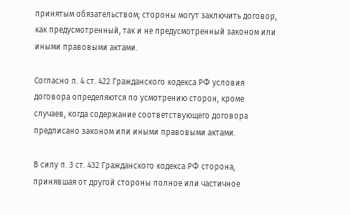принятым обязательством; стороны могут заключить договор, как предусмотренный, так и не предусмотренный законом или иными правовыми актами.

Согласно п. 4 ст. 422 Гражданского кодекса РФ условия договора определяются по усмотрению сторон, кроме случаев, когда содержание соответствующего договора предписано законом или иными правовыми актами.

В силу п. 3 ст. 432 Гражданского кодекса РФ сторона, принявшая от другой стороны полное или частичное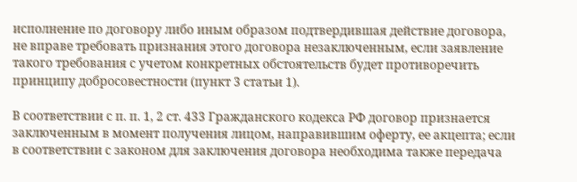исполнение по договору либо иным образом подтвердившая действие договора, не вправе требовать признания этого договора незаключенным, если заявление такого требования с учетом конкретных обстоятельств будет противоречить принципу добросовестности (пункт 3 статьи 1).

В соответствии с п. п. 1, 2 ст. 433 Гражданского кодекса РФ договор признается заключенным в момент получения лицом, направившим оферту, ее акцепта; если в соответствии с законом для заключения договора необходима также передача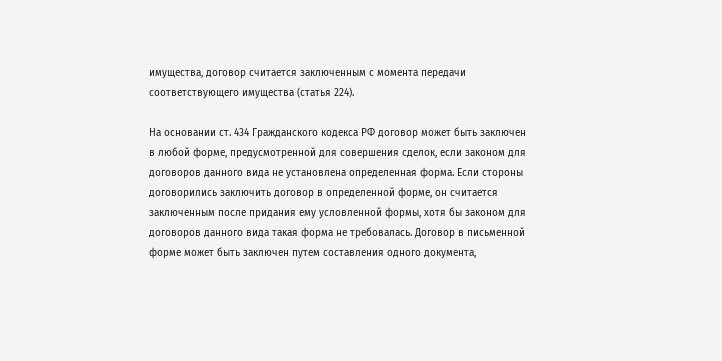имущества, договор считается заключенным с момента передачи соответствующего имущества (статья 224).

На основании ст. 434 Гражданского кодекса РФ договор может быть заключен в любой форме, предусмотренной для совершения сделок, если законом для договоров данного вида не установлена определенная форма. Если стороны договорились заключить договор в определенной форме, он считается заключенным после придания ему условленной формы, хотя бы законом для договоров данного вида такая форма не требовалась. Договор в письменной форме может быть заключен путем составления одного документа,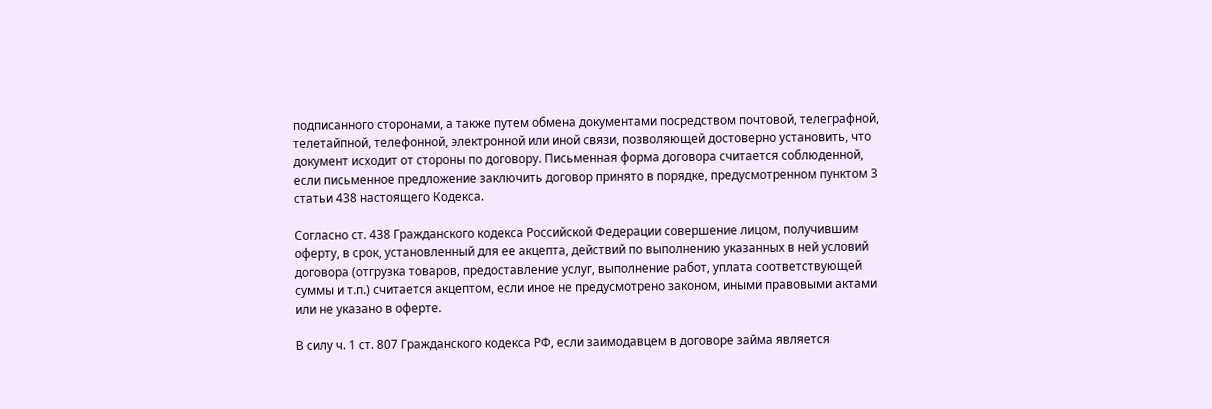подписанного сторонами, а также путем обмена документами посредством почтовой, телеграфной, телетайпной, телефонной, электронной или иной связи, позволяющей достоверно установить, что документ исходит от стороны по договору. Письменная форма договора считается соблюденной, если письменное предложение заключить договор принято в порядке, предусмотренном пунктом 3 статьи 438 настоящего Кодекса.

Согласно ст. 438 Гражданского кодекса Российской Федерации совершение лицом, получившим оферту, в срок, установленный для ее акцепта, действий по выполнению указанных в ней условий договора (отгрузка товаров, предоставление услуг, выполнение работ, уплата соответствующей суммы и т.п.) считается акцептом, если иное не предусмотрено законом, иными правовыми актами или не указано в оферте.

В силу ч. 1 ст. 807 Гражданского кодекса РФ, если заимодавцем в договоре займа является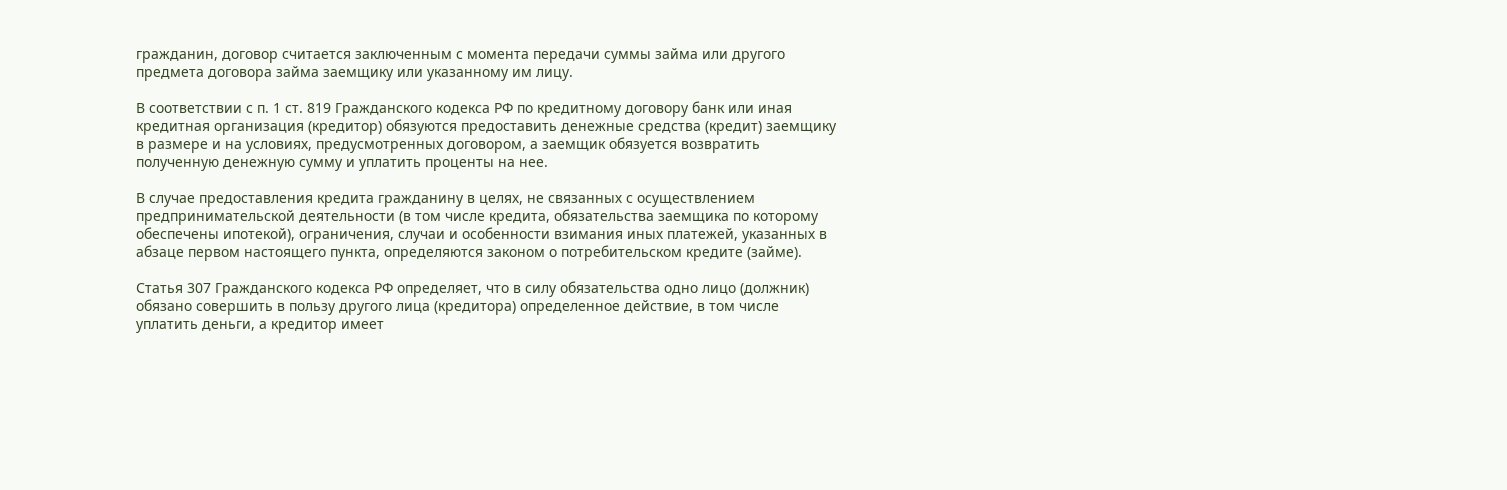гражданин, договор считается заключенным с момента передачи суммы займа или другого предмета договора займа заемщику или указанному им лицу.

В соответствии с п. 1 ст. 819 Гражданского кодекса РФ по кредитному договору банк или иная кредитная организация (кредитор) обязуются предоставить денежные средства (кредит) заемщику в размере и на условиях, предусмотренных договором, а заемщик обязуется возвратить полученную денежную сумму и уплатить проценты на нее.

В случае предоставления кредита гражданину в целях, не связанных с осуществлением предпринимательской деятельности (в том числе кредита, обязательства заемщика по которому обеспечены ипотекой), ограничения, случаи и особенности взимания иных платежей, указанных в абзаце первом настоящего пункта, определяются законом о потребительском кредите (займе).

Статья 307 Гражданского кодекса РФ определяет, что в силу обязательства одно лицо (должник) обязано совершить в пользу другого лица (кредитора) определенное действие, в том числе уплатить деньги, а кредитор имеет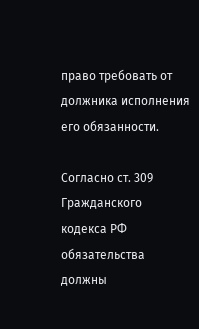право требовать от должника исполнения его обязанности.

Согласно ст. 309 Гражданского кодекса РФ обязательства должны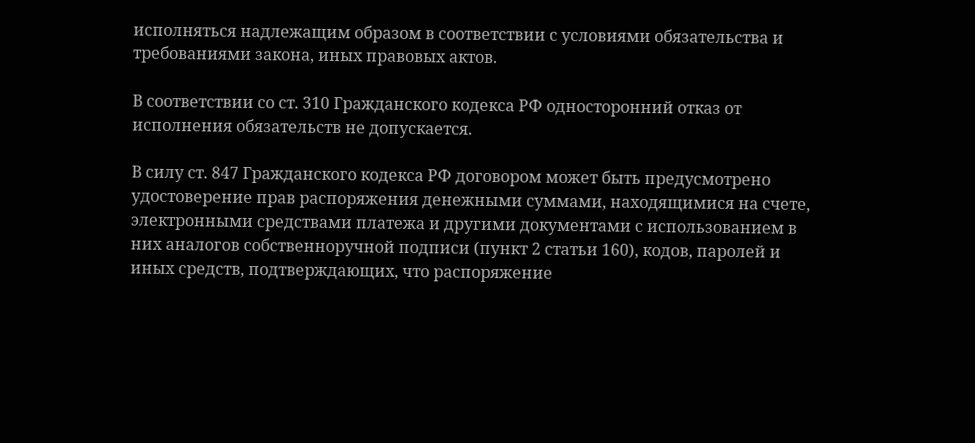исполняться надлежащим образом в соответствии с условиями обязательства и требованиями закона, иных правовых актов.

В соответствии со ст. 310 Гражданского кодекса РФ односторонний отказ от исполнения обязательств не допускается.

В силу ст. 847 Гражданского кодекса РФ договором может быть предусмотрено удостоверение прав распоряжения денежными суммами, находящимися на счете, электронными средствами платежа и другими документами с использованием в них аналогов собственноручной подписи (пункт 2 статьи 160), кодов, паролей и иных средств, подтверждающих, что распоряжение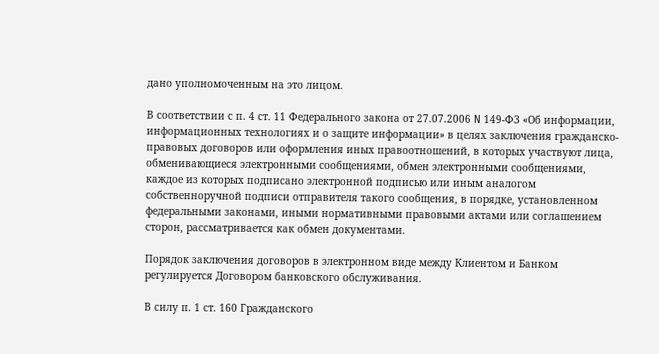дано уполномоченным на это лицом.

В соответствии с п. 4 ст. 11 Федерального закона от 27.07.2006 N 149-ФЗ «Об информации, информационных технологиях и о защите информации» в целях заключения гражданско-правовых договоров или оформления иных правоотношений, в которых участвуют лица, обменивающиеся электронными сообщениями, обмен электронными сообщениями, каждое из которых подписано электронной подписью или иным аналогом собственноручной подписи отправителя такого сообщения, в порядке, установленном федеральными законами, иными нормативными правовыми актами или соглашением сторон, рассматривается как обмен документами.

Порядок заключения договоров в электронном виде между Клиентом и Банком регулируется Договором банковского обслуживания.

В силу п. 1 ст. 160 Гражданского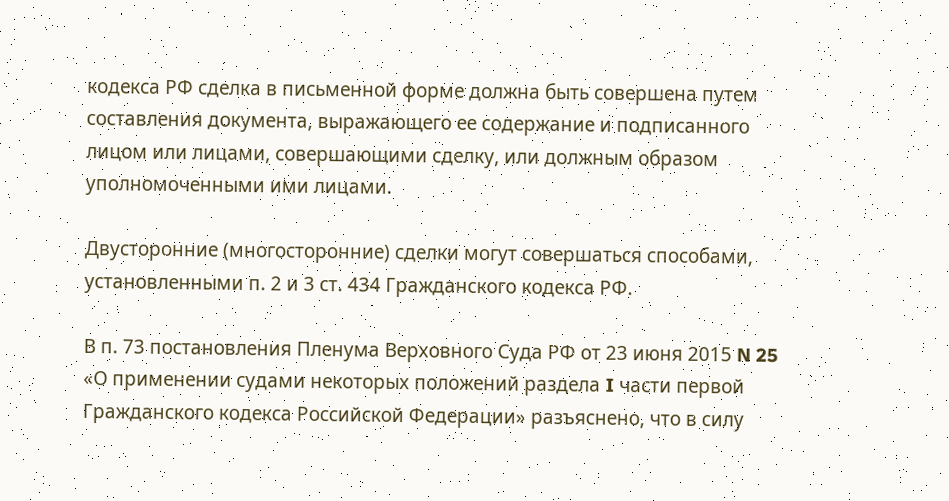кодекса РФ сделка в письменной форме должна быть совершена путем составления документа, выражающего ее содержание и подписанного лицом или лицами, совершающими сделку, или должным образом уполномоченными ими лицами.

Двусторонние (многосторонние) сделки могут совершаться способами, установленными п. 2 и 3 ст. 434 Гражданского кодекса РФ.

В п. 73 постановления Пленума Верховного Суда РФ от 23 июня 2015 N 25 «О применении судами некоторых положений раздела I части первой Гражданского кодекса Российской Федерации» разъяснено, что в силу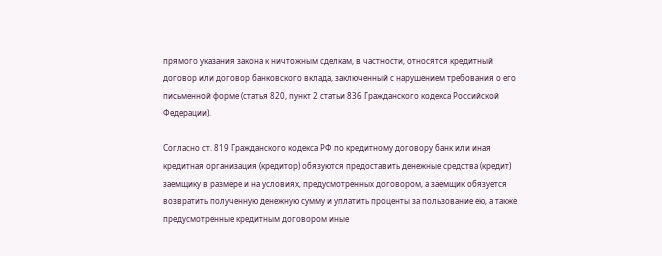прямого указания закона к ничтожным сделкам, в частности, относятся кредитный договор или договор банковского вклада, заключенный с нарушением требования о его письменной форме (статья 820, пункт 2 статьи 836 Гражданского кодекса Российской Федерации).

Согласно ст. 819 Гражданского кодекса РФ по кредитному договору банк или иная кредитная организация (кредитор) обязуются предоставить денежные средства (кредит) заемщику в размере и на условиях, предусмотренных договором, а заемщик обязуется возвратить полученную денежную сумму и уплатить проценты за пользование ею, а также предусмотренные кредитным договором иные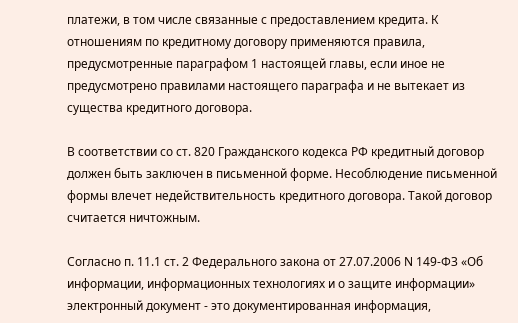платежи, в том числе связанные с предоставлением кредита. К отношениям по кредитному договору применяются правила, предусмотренные параграфом 1 настоящей главы, если иное не предусмотрено правилами настоящего параграфа и не вытекает из существа кредитного договора.

В соответствии со ст. 820 Гражданского кодекса РФ кредитный договор должен быть заключен в письменной форме. Несоблюдение письменной формы влечет недействительность кредитного договора. Такой договор считается ничтожным.

Согласно п. 11.1 ст. 2 Федерального закона от 27.07.2006 N 149-ФЗ «Об информации, информационных технологиях и о защите информации» электронный документ - это документированная информация,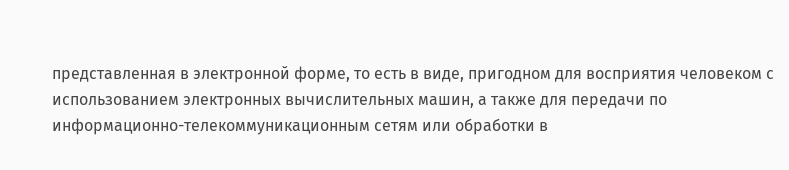представленная в электронной форме, то есть в виде, пригодном для восприятия человеком с использованием электронных вычислительных машин, а также для передачи по информационно-телекоммуникационным сетям или обработки в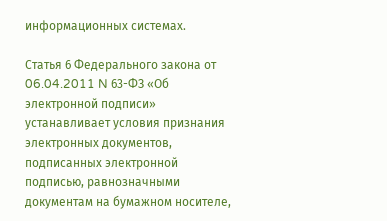информационных системах.

Статья 6 Федерального закона от 06.04.2011 N 63-ФЗ «Об электронной подписи» устанавливает условия признания электронных документов, подписанных электронной подписью, равнозначными документам на бумажном носителе,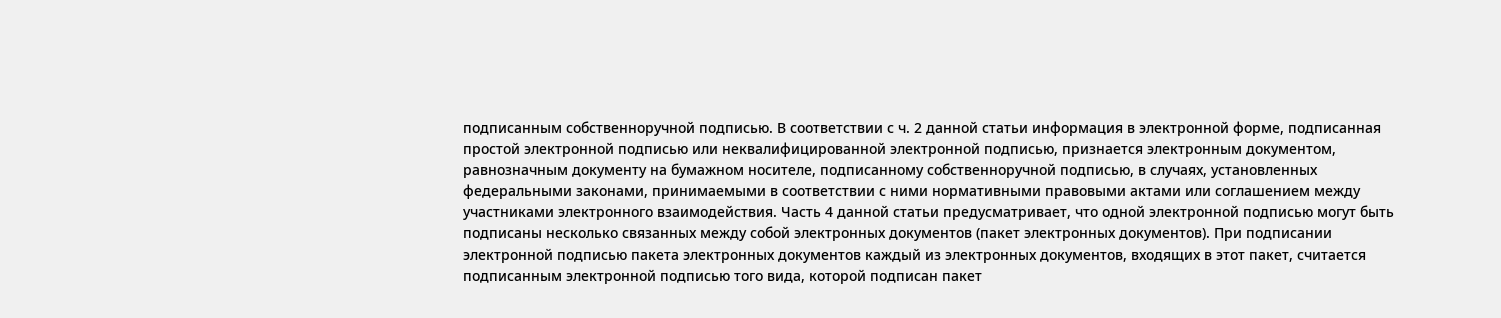подписанным собственноручной подписью. В соответствии с ч. 2 данной статьи информация в электронной форме, подписанная простой электронной подписью или неквалифицированной электронной подписью, признается электронным документом, равнозначным документу на бумажном носителе, подписанному собственноручной подписью, в случаях, установленных федеральными законами, принимаемыми в соответствии с ними нормативными правовыми актами или соглашением между участниками электронного взаимодействия. Часть 4 данной статьи предусматривает, что одной электронной подписью могут быть подписаны несколько связанных между собой электронных документов (пакет электронных документов). При подписании электронной подписью пакета электронных документов каждый из электронных документов, входящих в этот пакет, считается подписанным электронной подписью того вида, которой подписан пакет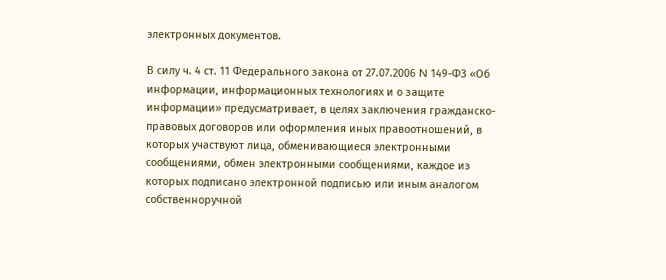электронных документов.

В силу ч. 4 ст. 11 Федерального закона от 27.07.2006 N 149-ФЗ «Об информации, информационных технологиях и о защите информации» предусматривает, в целях заключения гражданско-правовых договоров или оформления иных правоотношений, в которых участвуют лица, обменивающиеся электронными сообщениями, обмен электронными сообщениями, каждое из которых подписано электронной подписью или иным аналогом собственноручной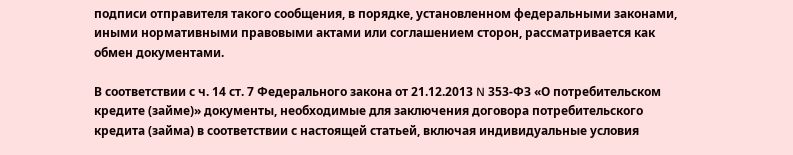подписи отправителя такого сообщения, в порядке, установленном федеральными законами, иными нормативными правовыми актами или соглашением сторон, рассматривается как обмен документами.

В соответствии с ч. 14 ст. 7 Федерального закона от 21.12.2013 N 353-ФЗ «О потребительском кредите (займе)» документы, необходимые для заключения договора потребительского кредита (займа) в соответствии с настоящей статьей, включая индивидуальные условия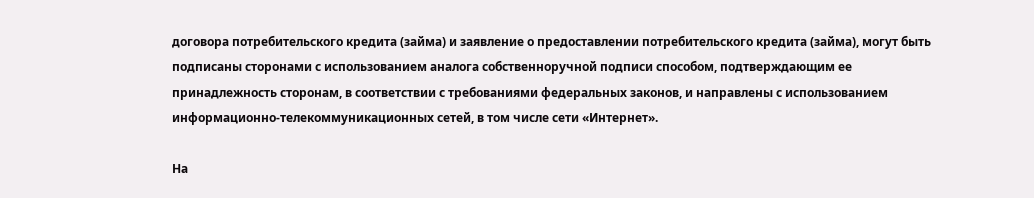договора потребительского кредита (займа) и заявление о предоставлении потребительского кредита (займа), могут быть подписаны сторонами с использованием аналога собственноручной подписи способом, подтверждающим ее принадлежность сторонам, в соответствии с требованиями федеральных законов, и направлены с использованием информационно-телекоммуникационных сетей, в том числе сети «Интернет».

На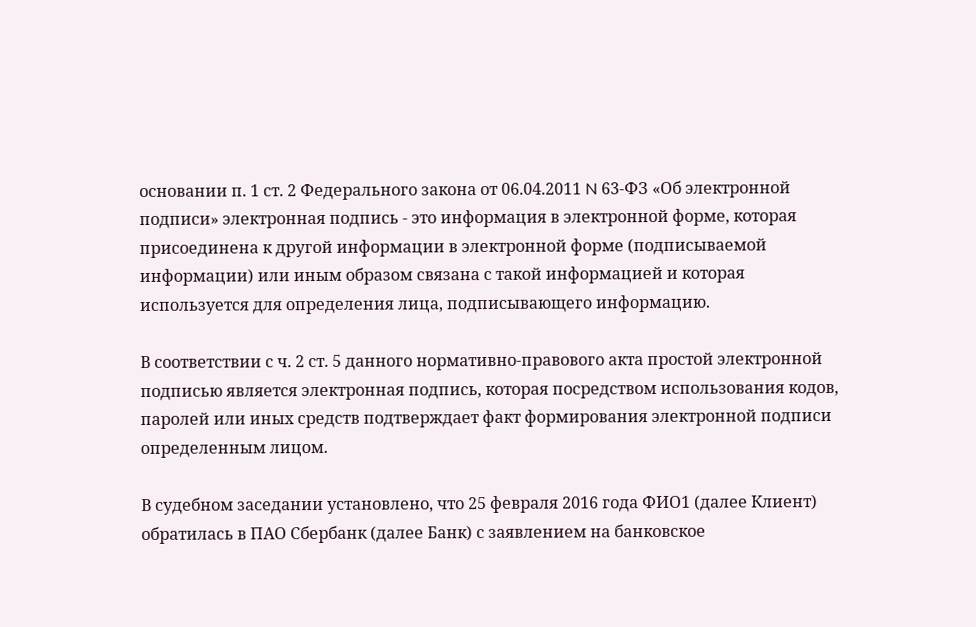основании п. 1 ст. 2 Федерального закона от 06.04.2011 N 63-ФЗ «Об электронной подписи» электронная подпись - это информация в электронной форме, которая присоединена к другой информации в электронной форме (подписываемой информации) или иным образом связана с такой информацией и которая используется для определения лица, подписывающего информацию.

В соответствии с ч. 2 ст. 5 данного нормативно-правового акта простой электронной подписью является электронная подпись, которая посредством использования кодов, паролей или иных средств подтверждает факт формирования электронной подписи определенным лицом.

В судебном заседании установлено, что 25 февраля 2016 года ФИО1 (далее Клиент) обратилась в ПАО Сбербанк (далее Банк) с заявлением на банковское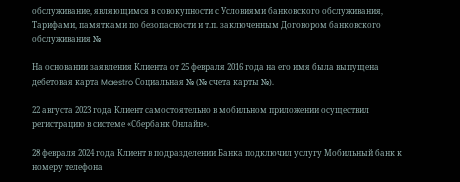обслуживание, являющимся в совокупности с Условиями банковского обслуживания, Тарифами, памятками по безопасности и т.п. заключенным Договором банковского обслуживания №

На основании заявления Клиента от 25 февраля 2016 года на его имя была выпущена дебетовая карта Maestro Социальная № (№ счета карты №).

22 августа 2023 года Клиент самостоятельно в мобильном приложении осуществил регистрацию в системе «Сбербанк Онлайн».

28 февраля 2024 года Клиент в подразделении Банка подключил услугу Мобильный банк к номеру телефона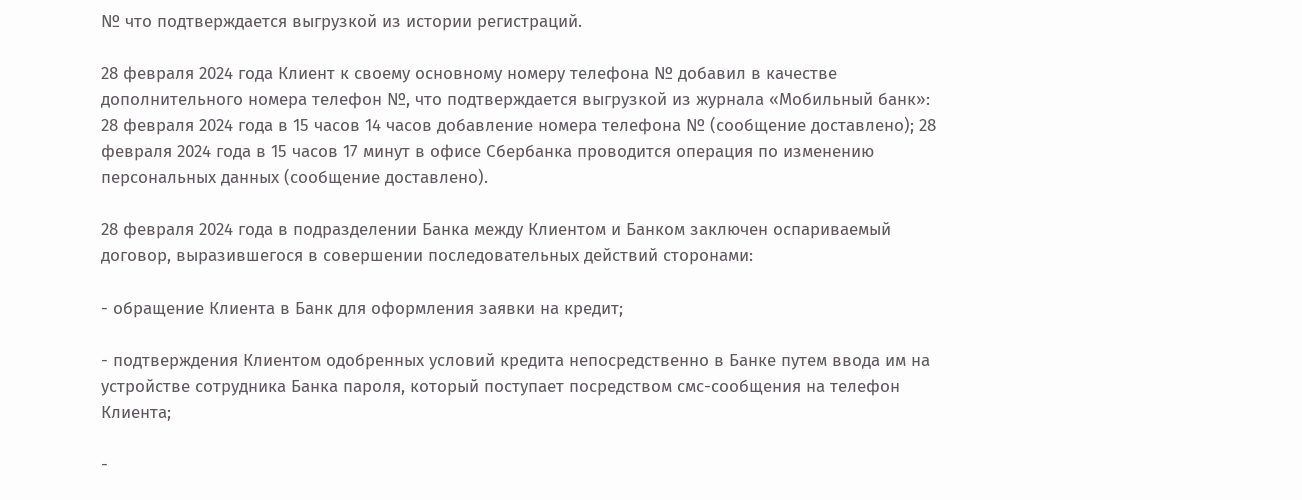№ что подтверждается выгрузкой из истории регистраций.

28 февраля 2024 года Клиент к своему основному номеру телефона № добавил в качестве дополнительного номера телефон №, что подтверждается выгрузкой из журнала «Мобильный банк»: 28 февраля 2024 года в 15 часов 14 часов добавление номера телефона № (сообщение доставлено); 28 февраля 2024 года в 15 часов 17 минут в офисе Сбербанка проводится операция по изменению персональных данных (сообщение доставлено).

28 февраля 2024 года в подразделении Банка между Клиентом и Банком заключен оспариваемый договор, выразившегося в совершении последовательных действий сторонами:

- обращение Клиента в Банк для оформления заявки на кредит;

- подтверждения Клиентом одобренных условий кредита непосредственно в Банке путем ввода им на устройстве сотрудника Банка пароля, который поступает посредством смс-сообщения на телефон Клиента;

-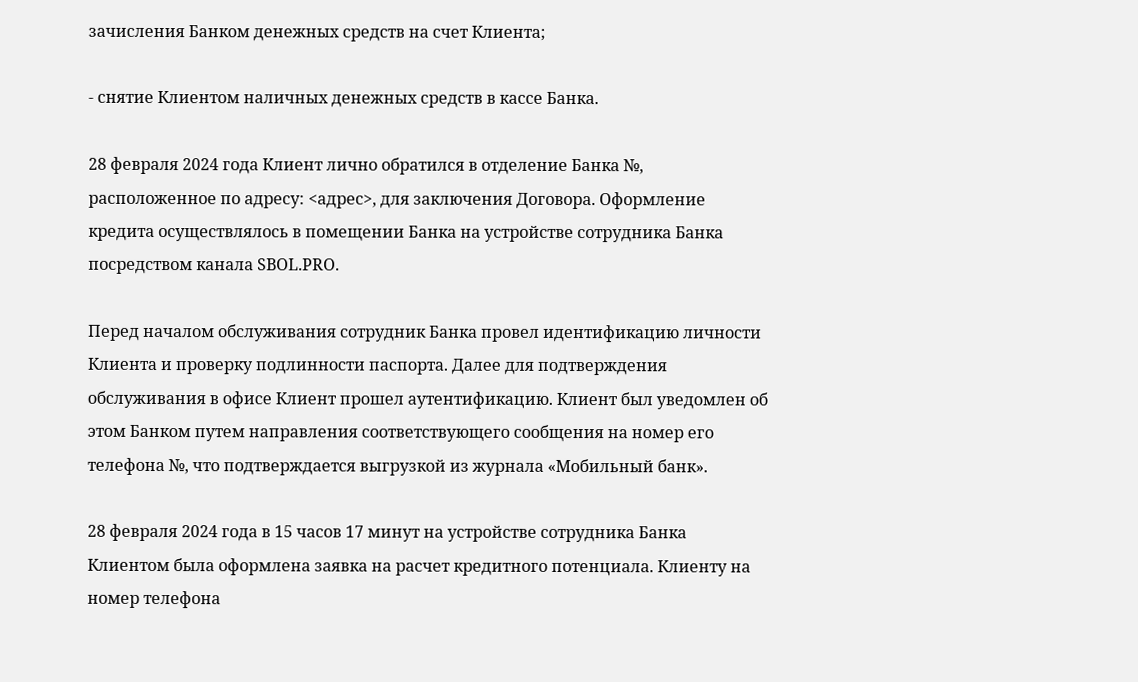зачисления Банком денежных средств на счет Клиента;

- снятие Клиентом наличных денежных средств в кассе Банка.

28 февраля 2024 года Клиент лично обратился в отделение Банка №, расположенное по адресу: <адрес>, для заключения Договора. Оформление кредита осуществлялось в помещении Банка на устройстве сотрудника Банка посредством канала SBOL.PRO.

Перед началом обслуживания сотрудник Банка провел идентификацию личности Клиента и проверку подлинности паспорта. Далее для подтверждения обслуживания в офисе Клиент прошел аутентификацию. Клиент был уведомлен об этом Банком путем направления соответствующего сообщения на номер его телефона №, что подтверждается выгрузкой из журнала «Мобильный банк».

28 февраля 2024 года в 15 часов 17 минут на устройстве сотрудника Банка Клиентом была оформлена заявка на расчет кредитного потенциала. Клиенту на номер телефона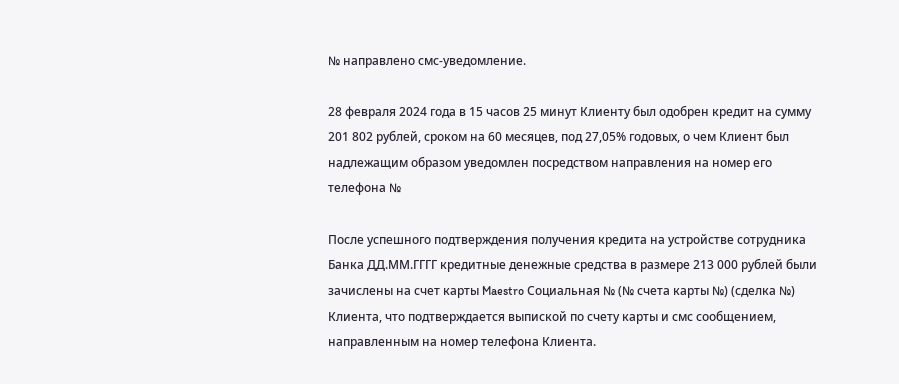№ направлено смс-уведомление.

28 февраля 2024 года в 15 часов 25 минут Клиенту был одобрен кредит на сумму 201 802 рублей, сроком на 60 месяцев, под 27,05% годовых, о чем Клиент был надлежащим образом уведомлен посредством направления на номер его телефона №

После успешного подтверждения получения кредита на устройстве сотрудника Банка ДД.ММ.ГГГГ кредитные денежные средства в размере 213 000 рублей были зачислены на счет карты Maestro Социальная № (№ счета карты №) (сделка №) Клиента, что подтверждается выпиской по счету карты и смс сообщением, направленным на номер телефона Клиента.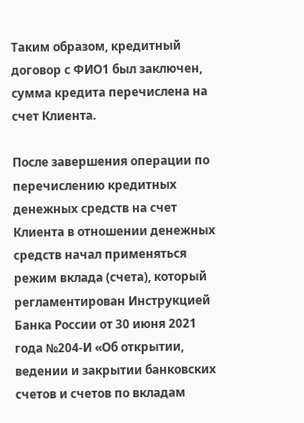Таким образом, кредитный договор с ФИО1 был заключен, сумма кредита перечислена на счет Клиента.

После завершения операции по перечислению кредитных денежных средств на счет Клиента в отношении денежных средств начал применяться режим вклада (счета), который регламентирован Инструкцией Банка России от 30 июня 2021 года №204-И «Об открытии, ведении и закрытии банковских счетов и счетов по вкладам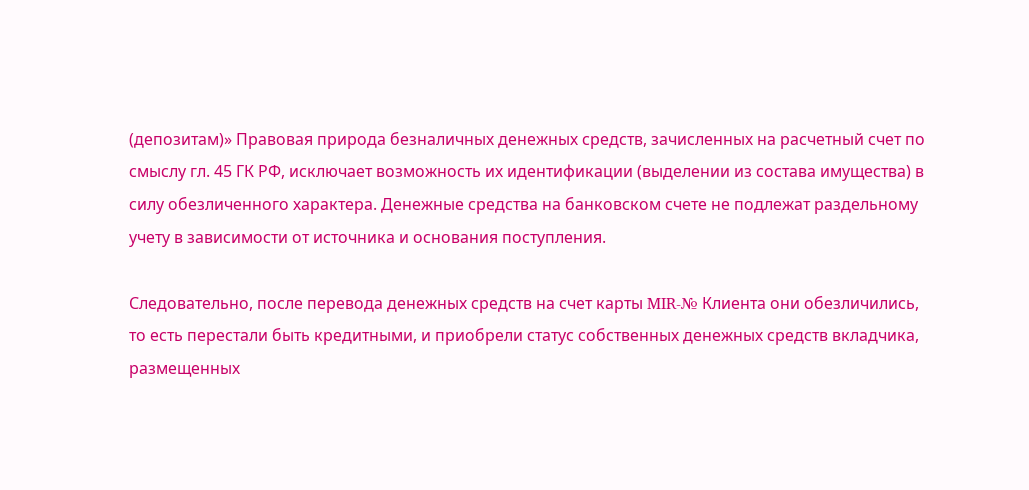(депозитам)» Правовая природа безналичных денежных средств, зачисленных на расчетный счет по смыслу гл. 45 ГК РФ, исключает возможность их идентификации (выделении из состава имущества) в силу обезличенного характера. Денежные средства на банковском счете не подлежат раздельному учету в зависимости от источника и основания поступления.

Следовательно, после перевода денежных средств на счет карты MIR-№ Клиента они обезличились, то есть перестали быть кредитными, и приобрели статус собственных денежных средств вкладчика, размещенных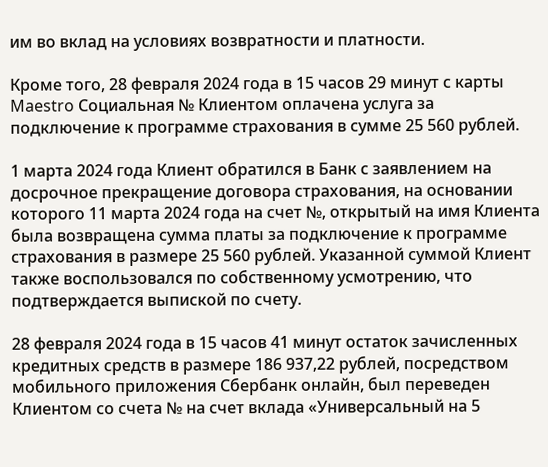им во вклад на условиях возвратности и платности.

Кроме того, 28 февраля 2024 года в 15 часов 29 минут с карты Maestro Социальная № Клиентом оплачена услуга за подключение к программе страхования в сумме 25 560 рублей.

1 марта 2024 года Клиент обратился в Банк с заявлением на досрочное прекращение договора страхования, на основании которого 11 марта 2024 года на счет №, открытый на имя Клиента была возвращена сумма платы за подключение к программе страхования в размере 25 560 рублей. Указанной суммой Клиент также воспользовался по собственному усмотрению, что подтверждается выпиской по счету.

28 февраля 2024 года в 15 часов 41 минут остаток зачисленных кредитных средств в размере 186 937,22 рублей, посредством мобильного приложения Сбербанк онлайн, был переведен Клиентом со счета № на счет вклада «Универсальный на 5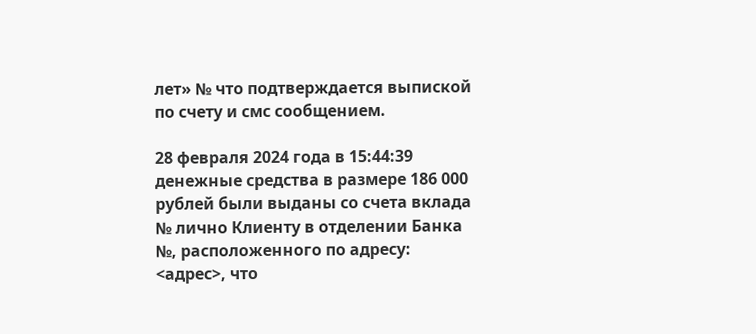лет» № что подтверждается выпиской по счету и смс сообщением.

28 февраля 2024 года в 15:44:39 денежные средства в размере 186 000 рублей были выданы со счета вклада № лично Клиенту в отделении Банка №, расположенного по адресу: <адрес>, что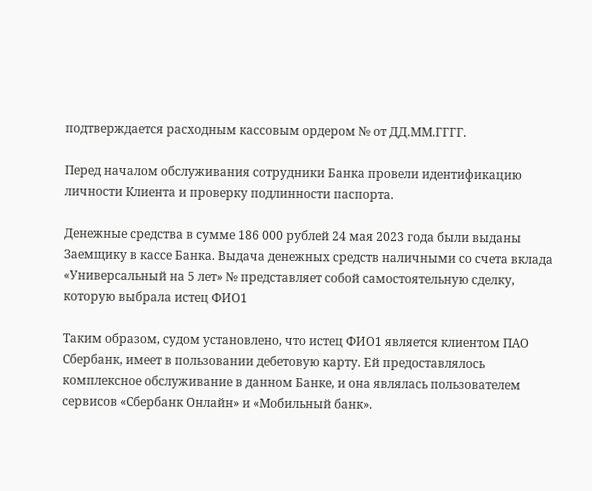подтверждается расходным кассовым ордером № от ДД.ММ.ГГГГ.

Перед началом обслуживания сотрудники Банка провели идентификацию личности Клиента и проверку подлинности паспорта.

Денежные средства в сумме 186 000 рублей 24 мая 2023 года были выданы Заемщику в кассе Банка. Выдача денежных средств наличными со счета вклада «Универсальный на 5 лет» № представляет собой самостоятельную сделку, которую выбрала истец ФИО1

Таким образом, судом установлено, что истец ФИО1 является клиентом ПАО Сбербанк, имеет в пользовании дебетовую карту. Ей предоставлялось комплексное обслуживание в данном Банке, и она являлась пользователем сервисов «Сбербанк Онлайн» и «Мобильный банк».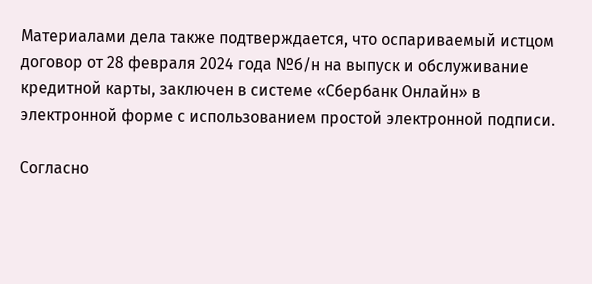Материалами дела также подтверждается, что оспариваемый истцом договор от 28 февраля 2024 года №б/н на выпуск и обслуживание кредитной карты, заключен в системе «Сбербанк Онлайн» в электронной форме с использованием простой электронной подписи.

Согласно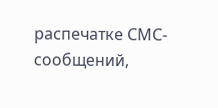распечатке СМС-сообщений,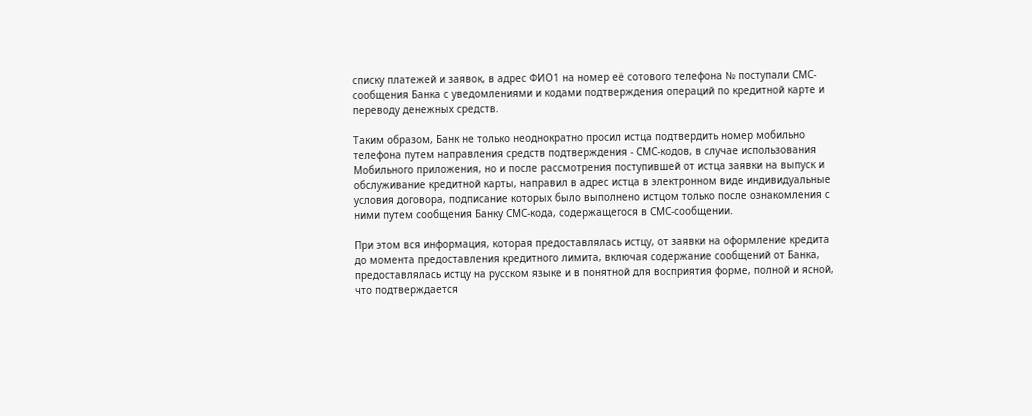списку платежей и заявок, в адрес ФИО1 на номер её сотового телефона № поступали СМС-сообщения Банка с уведомлениями и кодами подтверждения операций по кредитной карте и переводу денежных средств.

Таким образом, Банк не только неоднократно просил истца подтвердить номер мобильно телефона путем направления средств подтверждения - СМС-кодов, в случае использования Мобильного приложения, но и после рассмотрения поступившей от истца заявки на выпуск и обслуживание кредитной карты, направил в адрес истца в электронном виде индивидуальные условия договора, подписание которых было выполнено истцом только после ознакомления с ними путем сообщения Банку СМС-кода, содержащегося в СМС-сообщении.

При этом вся информация, которая предоставлялась истцу, от заявки на оформление кредита до момента предоставления кредитного лимита, включая содержание сообщений от Банка, предоставлялась истцу на русском языке и в понятной для восприятия форме, полной и ясной, что подтверждается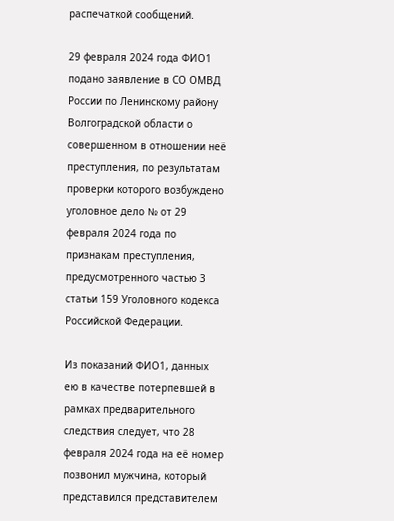распечаткой сообщений.

29 февраля 2024 года ФИО1 подано заявление в СО ОМВД России по Ленинскому району Волгоградской области о совершенном в отношении неё преступления, по результатам проверки которого возбуждено уголовное дело № от 29 февраля 2024 года по признакам преступления, предусмотренного частью 3 статьи 159 Уголовного кодекса Российской Федерации.

Из показаний ФИО1, данных ею в качестве потерпевшей в рамках предварительного следствия следует, что 28 февраля 2024 года на её номер позвонил мужчина, который представился представителем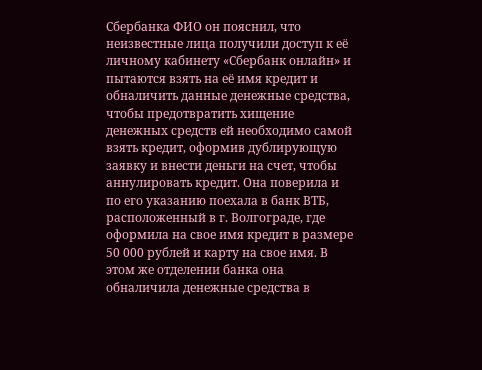Сбербанка ФИО он пояснил, что неизвестные лица получили доступ к её личному кабинету «Сбербанк онлайн» и пытаются взять на её имя кредит и обналичить данные денежные средства, чтобы предотвратить хищение денежных средств ей необходимо самой взять кредит, оформив дублирующую заявку и внести деньги на счет, чтобы аннулировать кредит. Она поверила и по его указанию поехала в банк ВТБ, расположенный в г. Волгограде, где оформила на свое имя кредит в размере 50 000 рублей и карту на свое имя. В этом же отделении банка она обналичила денежные средства в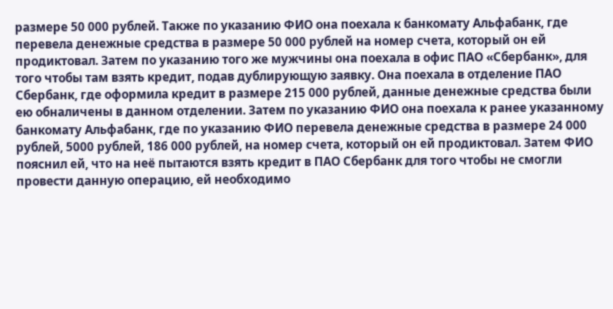размере 50 000 рублей. Также по указанию ФИО она поехала к банкомату Альфабанк, где перевела денежные средства в размере 50 000 рублей на номер счета, который он ей продиктовал. Затем по указанию того же мужчины она поехала в офис ПАО «Сбербанк», для того чтобы там взять кредит, подав дублирующую заявку. Она поехала в отделение ПАО Сбербанк, где оформила кредит в размере 215 000 рублей, данные денежные средства были ею обналичены в данном отделении. Затем по указанию ФИО она поехала к ранее указанному банкомату Альфабанк, где по указанию ФИО перевела денежные средства в размере 24 000 рублей, 5000 рублей, 186 000 рублей, на номер счета, который он ей продиктовал. Затем ФИО пояснил ей, что на неё пытаются взять кредит в ПАО Сбербанк для того чтобы не смогли провести данную операцию, ей необходимо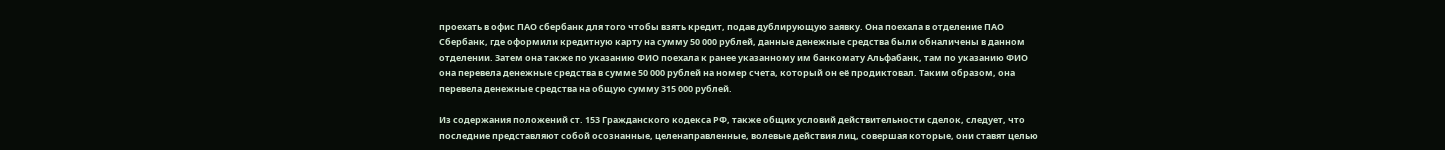проехать в офис ПАО сбербанк для того чтобы взять кредит, подав дублирующую заявку. Она поехала в отделение ПАО Сбербанк, где оформили кредитную карту на сумму 50 000 рублей, данные денежные средства были обналичены в данном отделении. Затем она также по указанию ФИО поехала к ранее указанному им банкомату Альфабанк, там по указанию ФИО она перевела денежные средства в сумме 50 000 рублей на номер счета, который он её продиктовал. Таким образом, она перевела денежные средства на общую сумму 315 000 рублей.

Из содержания положений ст. 153 Гражданского кодекса РФ, также общих условий действительности сделок, следует, что последние представляют собой осознанные, целенаправленные, волевые действия лиц, совершая которые, они ставят целью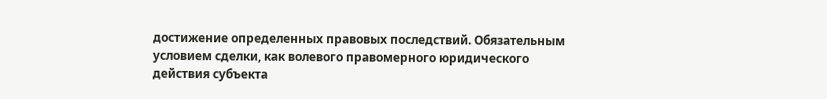достижение определенных правовых последствий. Обязательным условием сделки, как волевого правомерного юридического действия субъекта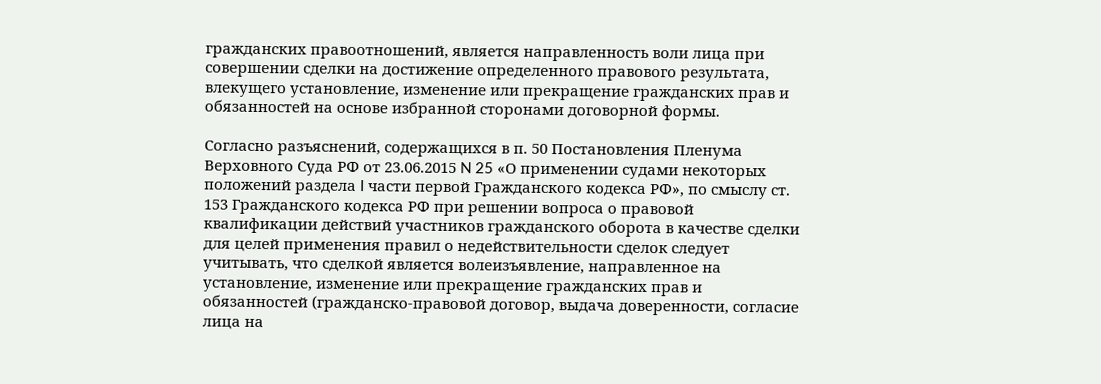гражданских правоотношений, является направленность воли лица при совершении сделки на достижение определенного правового результата, влекущего установление, изменение или прекращение гражданских прав и обязанностей на основе избранной сторонами договорной формы.

Согласно разъяснений, содержащихся в п. 50 Постановления Пленума Верховного Суда РФ от 23.06.2015 N 25 «О применении судами некоторых положений раздела I части первой Гражданского кодекса РФ», по смыслу ст. 153 Гражданского кодекса РФ при решении вопроса о правовой квалификации действий участников гражданского оборота в качестве сделки для целей применения правил о недействительности сделок следует учитывать, что сделкой является волеизъявление, направленное на установление, изменение или прекращение гражданских прав и обязанностей (гражданско-правовой договор, выдача доверенности, согласие лица на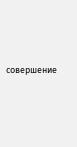совершение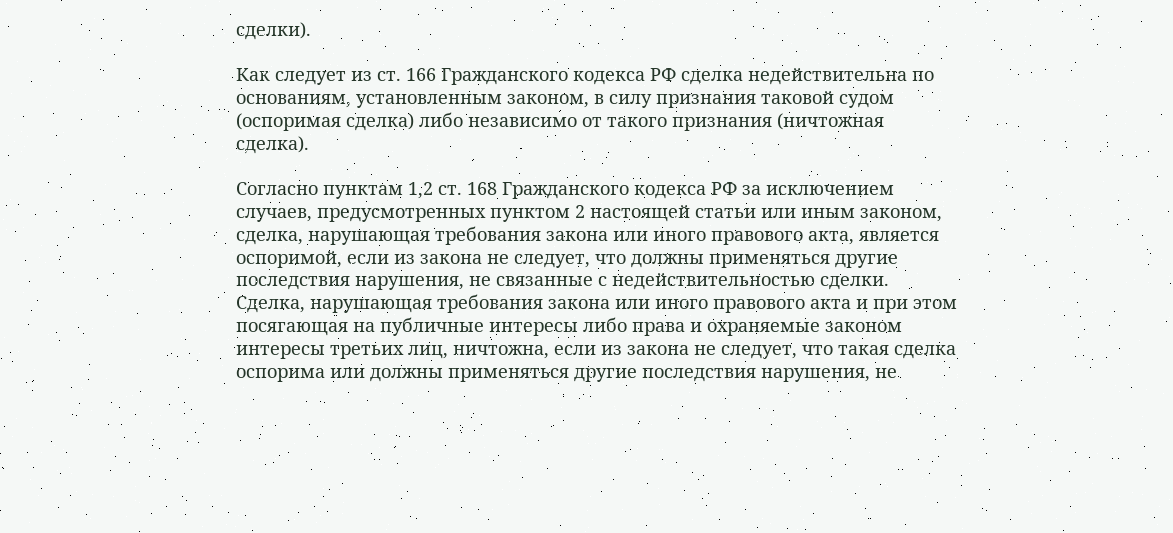сделки).

Как следует из ст. 166 Гражданского кодекса РФ сделка недействительна по основаниям, установленным законом, в силу признания таковой судом (оспоримая сделка) либо независимо от такого признания (ничтожная сделка).

Согласно пунктам 1,2 ст. 168 Гражданского кодекса РФ за исключением случаев, предусмотренных пунктом 2 настоящей статьи или иным законом, сделка, нарушающая требования закона или иного правового акта, является оспоримой, если из закона не следует, что должны применяться другие последствия нарушения, не связанные с недействительностью сделки. Сделка, нарушающая требования закона или иного правового акта и при этом посягающая на публичные интересы либо права и охраняемые законом интересы третьих лиц, ничтожна, если из закона не следует, что такая сделка оспорима или должны применяться другие последствия нарушения, не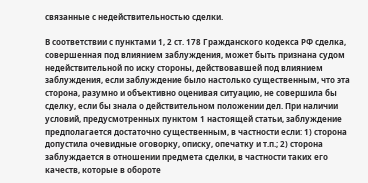связанные с недействительностью сделки.

В соответствии с пунктами 1, 2 ст. 178 Гражданского кодекса РФ сделка, совершенная под влиянием заблуждения, может быть признана судом недействительной по иску стороны, действовавшей под влиянием заблуждения, если заблуждение было настолько существенным, что эта сторона, разумно и объективно оценивая ситуацию, не совершила бы сделку, если бы знала о действительном положении дел. При наличии условий, предусмотренных пунктом 1 настоящей статьи, заблуждение предполагается достаточно существенным, в частности если: 1) сторона допустила очевидные оговорку, описку, опечатку и т.п.; 2) сторона заблуждается в отношении предмета сделки, в частности таких его качеств, которые в обороте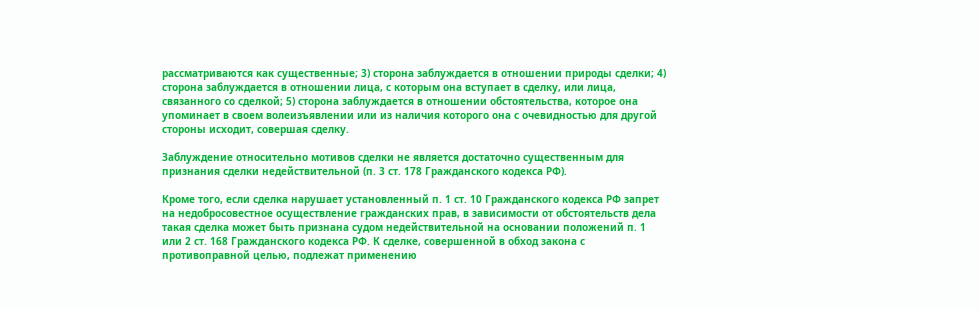рассматриваются как существенные; 3) сторона заблуждается в отношении природы сделки; 4) сторона заблуждается в отношении лица, с которым она вступает в сделку, или лица, связанного со сделкой; 5) сторона заблуждается в отношении обстоятельства, которое она упоминает в своем волеизъявлении или из наличия которого она с очевидностью для другой стороны исходит, совершая сделку.

Заблуждение относительно мотивов сделки не является достаточно существенным для признания сделки недействительной (п. 3 ст. 178 Гражданского кодекса РФ).

Кроме того, если сделка нарушает установленный п. 1 ст. 10 Гражданского кодекса РФ запрет на недобросовестное осуществление гражданских прав, в зависимости от обстоятельств дела такая сделка может быть признана судом недействительной на основании положений п. 1 или 2 ст. 168 Гражданского кодекса РФ. К сделке, совершенной в обход закона с противоправной целью, подлежат применению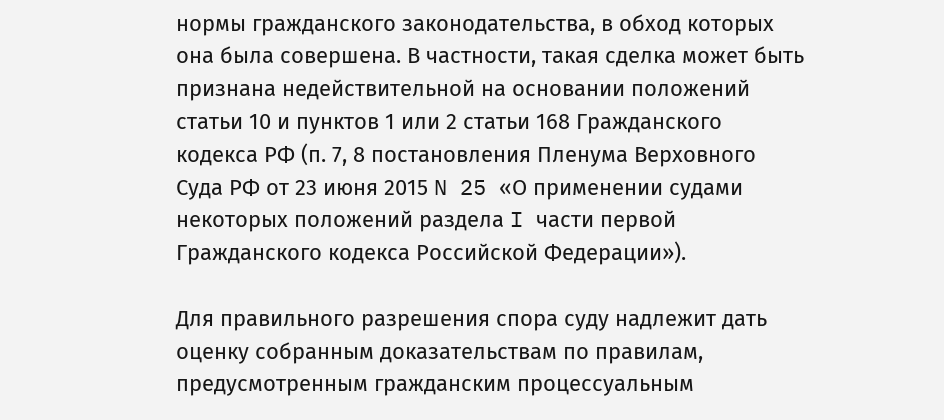нормы гражданского законодательства, в обход которых она была совершена. В частности, такая сделка может быть признана недействительной на основании положений статьи 10 и пунктов 1 или 2 статьи 168 Гражданского кодекса РФ (п. 7, 8 постановления Пленума Верховного Суда РФ от 23 июня 2015 N 25 «О применении судами некоторых положений раздела I части первой Гражданского кодекса Российской Федерации»).

Для правильного разрешения спора суду надлежит дать оценку собранным доказательствам по правилам, предусмотренным гражданским процессуальным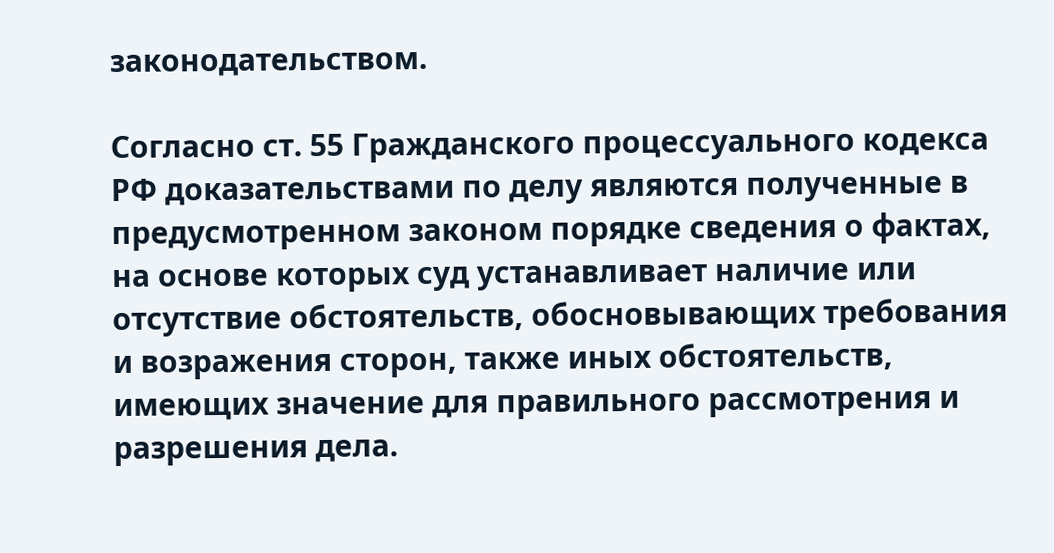законодательством.

Согласно ст. 55 Гражданского процессуального кодекса РФ доказательствами по делу являются полученные в предусмотренном законом порядке сведения о фактах, на основе которых суд устанавливает наличие или отсутствие обстоятельств, обосновывающих требования и возражения сторон, также иных обстоятельств, имеющих значение для правильного рассмотрения и разрешения дела.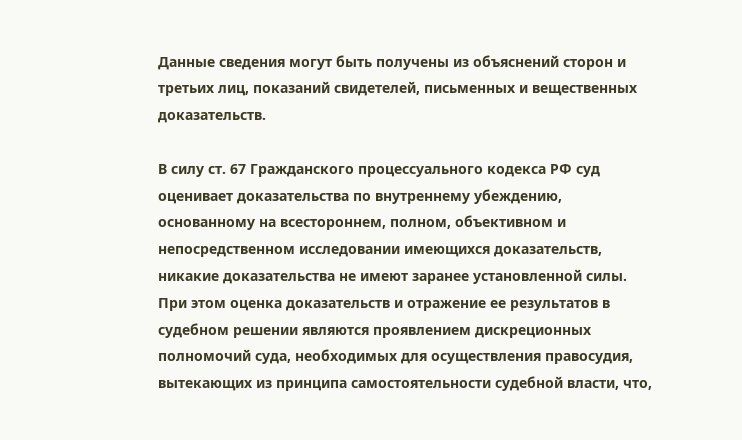Данные сведения могут быть получены из объяснений сторон и третьих лиц, показаний свидетелей, письменных и вещественных доказательств.

В силу ст. 67 Гражданского процессуального кодекса РФ суд оценивает доказательства по внутреннему убеждению, основанному на всестороннем, полном, объективном и непосредственном исследовании имеющихся доказательств, никакие доказательства не имеют заранее установленной силы. При этом оценка доказательств и отражение ее результатов в судебном решении являются проявлением дискреционных полномочий суда, необходимых для осуществления правосудия, вытекающих из принципа самостоятельности судебной власти, что,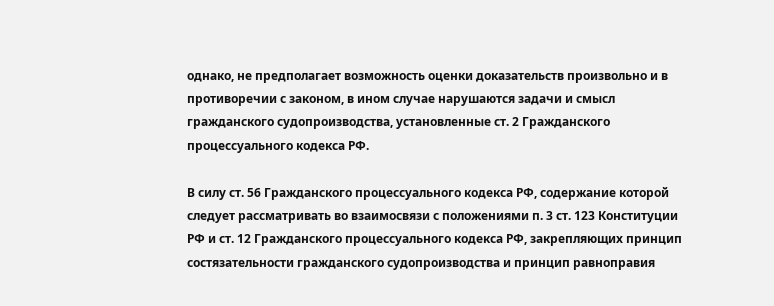однако, не предполагает возможность оценки доказательств произвольно и в противоречии с законом, в ином случае нарушаются задачи и смысл гражданского судопроизводства, установленные ст. 2 Гражданского процессуального кодекса РФ.

В силу ст. 56 Гражданского процессуального кодекса РФ, содержание которой следует рассматривать во взаимосвязи с положениями п. 3 ст. 123 Конституции РФ и ст. 12 Гражданского процессуального кодекса РФ, закрепляющих принцип состязательности гражданского судопроизводства и принцип равноправия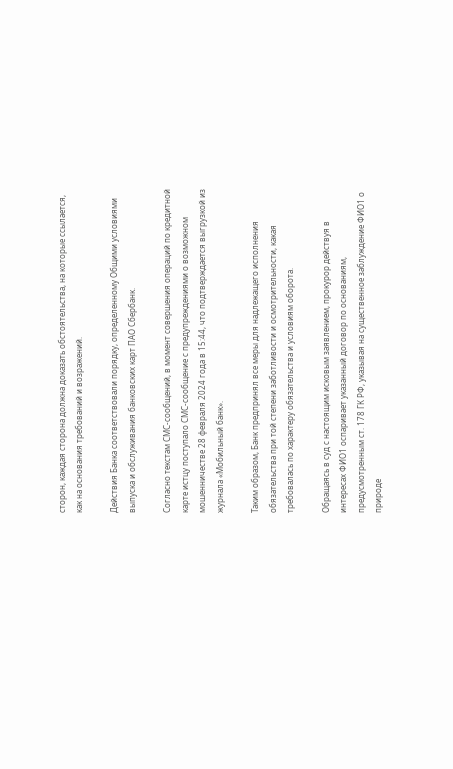сторон, каждая сторона должна доказать обстоятельства, на которые ссылается, как на основания требований и возражений.

Действия Банка соответствовали порядку, определенному Общими условиями выпуска и обслуживания банковских карт ПАО Сбербанк.

Согласно текстам СМС-сообщений, в момент совершения операций по кредитной карте истцу поступало СМС-сообщение с предупреждениями о возможном мошенничестве 28 февраля 2024 года в 15:44, что подтверждается выгрузкой из журнала «Мобильный банк».

Таким образом, Банк предпринял все меры для надлежащего исполнения обязательства при той степени заботливости и осмотрительности, какая требовалась по характеру обязательства и условиям оборота.

Обращаясь в суд с настоящим исковым заявлением, прокурор действуя в интересах ФИО1 оспаривает указанный договор по основаниям, предусмотренным ст. 178 ГК РФ, указывая на существенное заблуждение ФИО1 о природе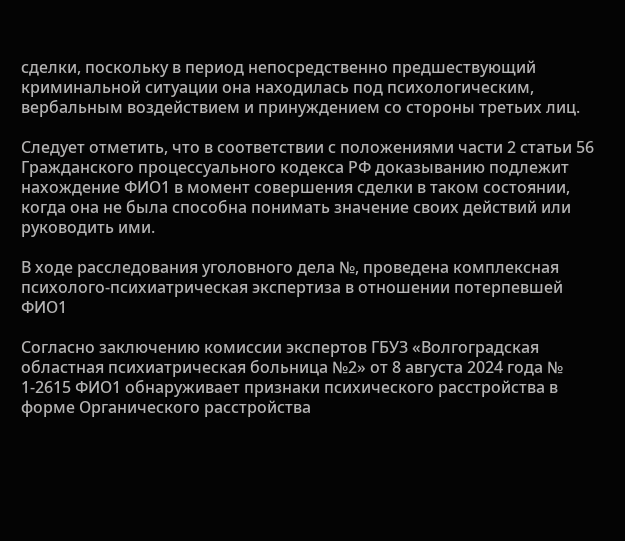сделки, поскольку в период непосредственно предшествующий криминальной ситуации она находилась под психологическим, вербальным воздействием и принуждением со стороны третьих лиц.

Следует отметить, что в соответствии с положениями части 2 статьи 56 Гражданского процессуального кодекса РФ доказыванию подлежит нахождение ФИО1 в момент совершения сделки в таком состоянии, когда она не была способна понимать значение своих действий или руководить ими.

В ходе расследования уголовного дела №, проведена комплексная психолого-психиатрическая экспертиза в отношении потерпевшей ФИО1

Согласно заключению комиссии экспертов ГБУЗ «Волгоградская областная психиатрическая больница №2» от 8 августа 2024 года № 1-2615 ФИО1 обнаруживает признаки психического расстройства в форме Органического расстройства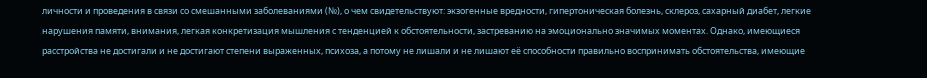личности и проведения в связи со смешанными заболеваниями (№), о чем свидетельствуют: экзогенные вредности, гипертоническая болезнь, склероз, сахарный диабет, легкие нарушения памяти, внимания, легкая конкретизация мышления с тенденцией к обстоятельности, застреванию на эмоционально значимых моментах. Однако, имеющиеся расстройства не достигали и не достигают степени выраженных, психоза, а потому не лишали и не лишают её способности правильно воспринимать обстоятельства, имеющие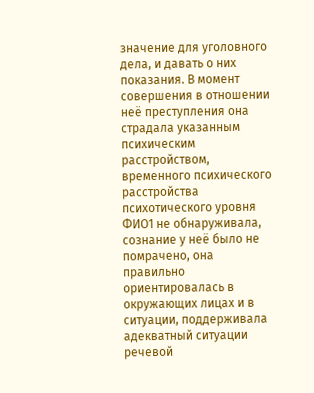значение для уголовного дела, и давать о них показания. В момент совершения в отношении неё преступления она страдала указанным психическим расстройством, временного психического расстройства психотического уровня ФИО1 не обнаруживала, сознание у неё было не помрачено, она правильно ориентировалась в окружающих лицах и в ситуации, поддерживала адекватный ситуации речевой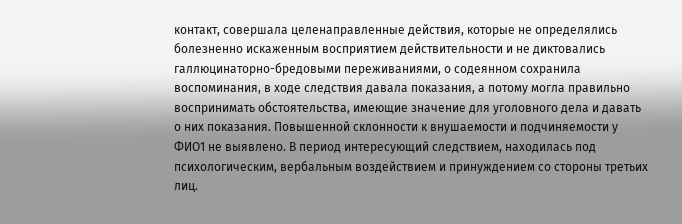контакт, совершала целенаправленные действия, которые не определялись болезненно искаженным восприятием действительности и не диктовались галлюцинаторно-бредовыми переживаниями, о содеянном сохранила воспоминания, в ходе следствия давала показания, а потому могла правильно воспринимать обстоятельства, имеющие значение для уголовного дела и давать о них показания. Повышенной склонности к внушаемости и подчиняемости у ФИО1 не выявлено. В период интересующий следствием, находилась под психологическим, вербальным воздействием и принуждением со стороны третьих лиц.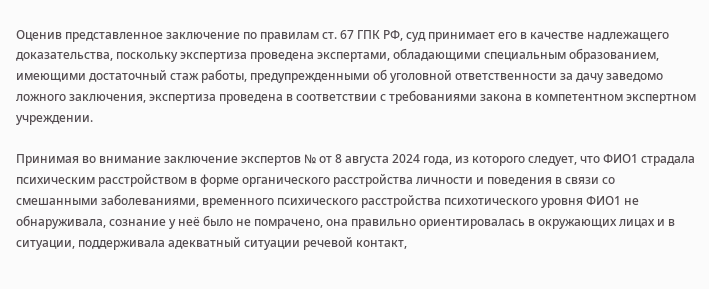Оценив представленное заключение по правилам ст. 67 ГПК РФ, суд принимает его в качестве надлежащего доказательства, поскольку экспертиза проведена экспертами, обладающими специальным образованием, имеющими достаточный стаж работы, предупрежденными об уголовной ответственности за дачу заведомо ложного заключения, экспертиза проведена в соответствии с требованиями закона в компетентном экспертном учреждении.

Принимая во внимание заключение экспертов № от 8 августа 2024 года, из которого следует, что ФИО1 страдала психическим расстройством в форме органического расстройства личности и поведения в связи со смешанными заболеваниями, временного психического расстройства психотического уровня ФИО1 не обнаруживала, сознание у неё было не помрачено, она правильно ориентировалась в окружающих лицах и в ситуации, поддерживала адекватный ситуации речевой контакт,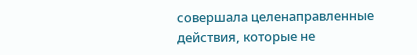совершала целенаправленные действия, которые не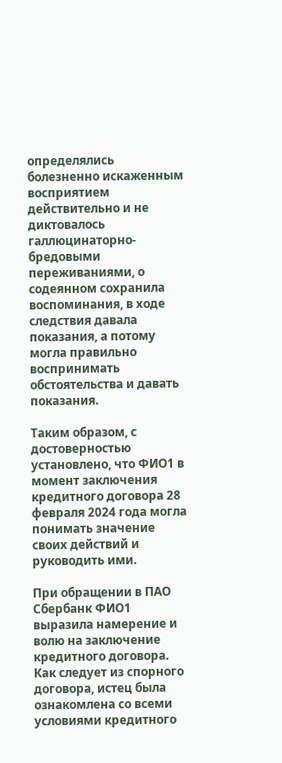определялись болезненно искаженным восприятием действительно и не диктовалось галлюцинаторно-бредовыми переживаниями, о содеянном сохранила воспоминания, в ходе следствия давала показания, а потому могла правильно воспринимать обстоятельства и давать показания.

Таким образом, с достоверностью установлено, что ФИО1 в момент заключения кредитного договора 28 февраля 2024 года могла понимать значение своих действий и руководить ими.

При обращении в ПАО Сбербанк ФИО1 выразила намерение и волю на заключение кредитного договора. Как следует из спорного договора, истец была ознакомлена со всеми условиями кредитного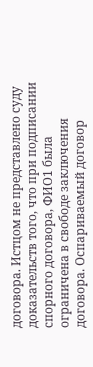договора. Истцом не представлено суду доказательств того, что при подписании спорного договора, ФИО1 была ограничена в свободе заключения договора. Оспариваемый договор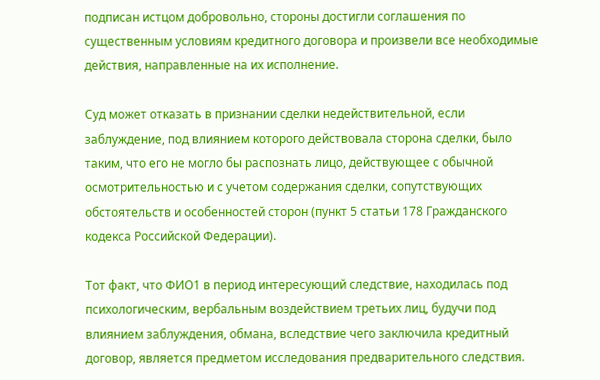подписан истцом добровольно, стороны достигли соглашения по существенным условиям кредитного договора и произвели все необходимые действия, направленные на их исполнение.

Суд может отказать в признании сделки недействительной, если заблуждение, под влиянием которого действовала сторона сделки, было таким, что его не могло бы распознать лицо, действующее с обычной осмотрительностью и с учетом содержания сделки, сопутствующих обстоятельств и особенностей сторон (пункт 5 статьи 178 Гражданского кодекса Российской Федерации).

Тот факт, что ФИО1 в период интересующий следствие, находилась под психологическим, вербальным воздействием третьих лиц, будучи под влиянием заблуждения, обмана, вследствие чего заключила кредитный договор, является предметом исследования предварительного следствия.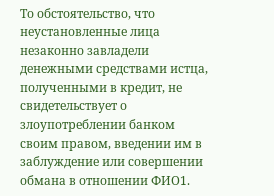То обстоятельство, что неустановленные лица незаконно завладели денежными средствами истца, полученными в кредит, не свидетельствует о злоупотреблении банком своим правом, введении им в заблуждение или совершении обмана в отношении ФИО1.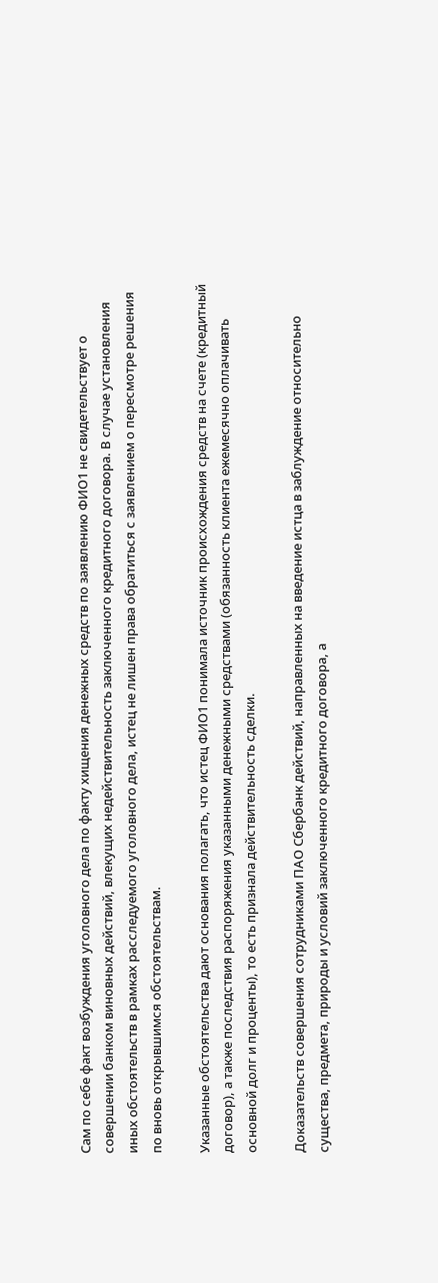Сам по себе факт возбуждения уголовного дела по факту хищения денежных средств по заявлению ФИО1 не свидетельствует о совершении банком виновных действий, влекущих недействительность заключенного кредитного договора. В случае установления иных обстоятельств в рамках расследуемого уголовного дела, истец не лишен права обратиться с заявлением о пересмотре решения по вновь открывшимся обстоятельствам.

Указанные обстоятельства дают основания полагать, что истец ФИО1 понимала источник происхождения средств на счете (кредитный договор), а также последствия распоряжения указанными денежными средствами (обязанность клиента ежемесячно оплачивать основной долг и проценты), то есть признала действительность сделки.

Доказательств совершения сотрудниками ПАО Сбербанк действий, направленных на введение истца в заблуждение относительно существа, предмета, природы и условий заключенного кредитного договора, а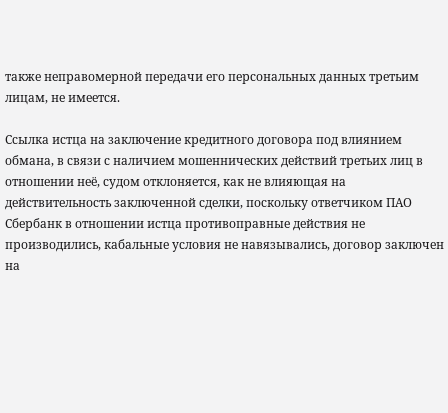также неправомерной передачи его персональных данных третьим лицам, не имеется.

Ссылка истца на заключение кредитного договора под влиянием обмана, в связи с наличием мошеннических действий третьих лиц в отношении неё, судом отклоняется, как не влияющая на действительность заключенной сделки, поскольку ответчиком ПАО Сбербанк в отношении истца противоправные действия не производились, кабальные условия не навязывались, договор заключен на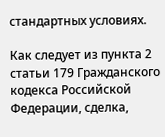стандартных условиях.

Как следует из пункта 2 статьи 179 Гражданского кодекса Российской Федерации, сделка,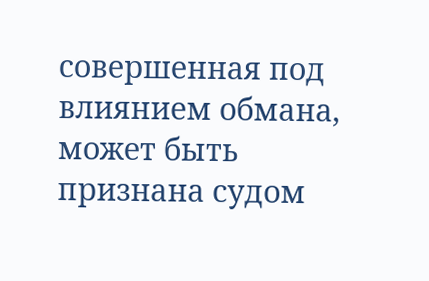совершенная под влиянием обмана, может быть признана судом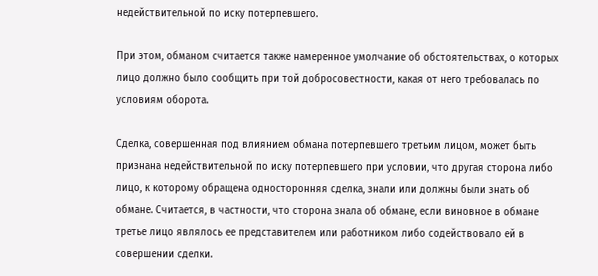недействительной по иску потерпевшего.

При этом, обманом считается также намеренное умолчание об обстоятельствах, о которых лицо должно было сообщить при той добросовестности, какая от него требовалась по условиям оборота.

Сделка, совершенная под влиянием обмана потерпевшего третьим лицом, может быть признана недействительной по иску потерпевшего при условии, что другая сторона либо лицо, к которому обращена односторонняя сделка, знали или должны были знать об обмане. Считается, в частности, что сторона знала об обмане, если виновное в обмане третье лицо являлось ее представителем или работником либо содействовало ей в совершении сделки.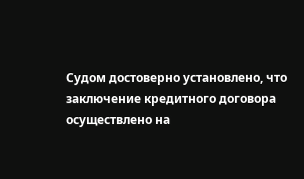Судом достоверно установлено, что заключение кредитного договора осуществлено на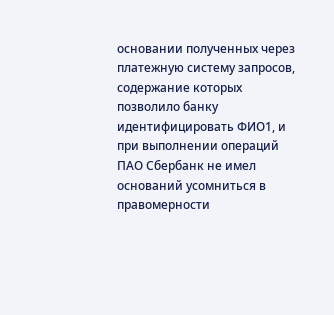основании полученных через платежную систему запросов, содержание которых позволило банку идентифицировать ФИО1, и при выполнении операций ПАО Сбербанк не имел оснований усомниться в правомерности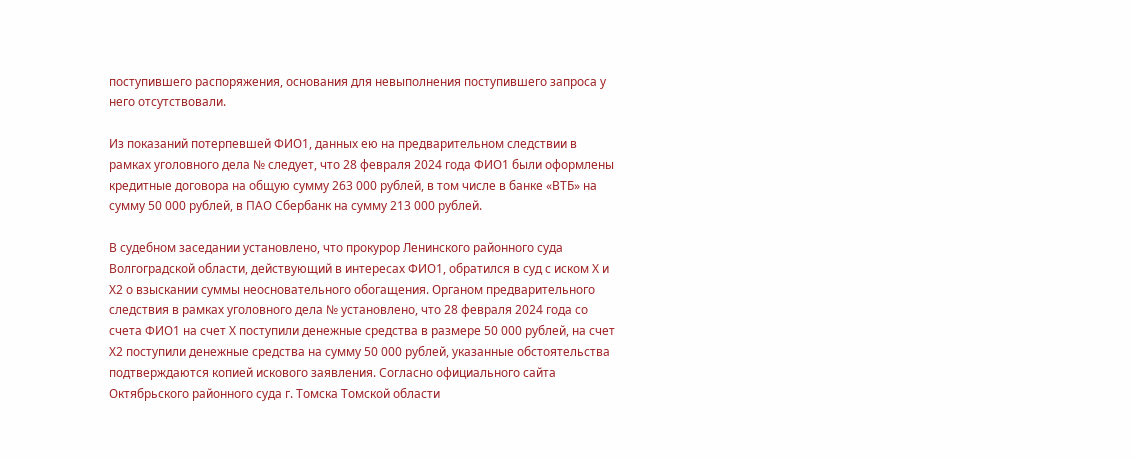поступившего распоряжения, основания для невыполнения поступившего запроса у него отсутствовали.

Из показаний потерпевшей ФИО1, данных ею на предварительном следствии в рамках уголовного дела № следует, что 28 февраля 2024 года ФИО1 были оформлены кредитные договора на общую сумму 263 000 рублей, в том числе в банке «ВТБ» на сумму 50 000 рублей, в ПАО Сбербанк на сумму 213 000 рублей.

В судебном заседании установлено, что прокурор Ленинского районного суда Волгоградской области, действующий в интересах ФИО1, обратился в суд с иском Х и Х2 о взыскании суммы неосновательного обогащения. Органом предварительного следствия в рамках уголовного дела № установлено, что 28 февраля 2024 года со счета ФИО1 на счет Х поступили денежные средства в размере 50 000 рублей, на счет Х2 поступили денежные средства на сумму 50 000 рублей, указанные обстоятельства подтверждаются копией искового заявления. Согласно официального сайта Октябрьского районного суда г. Томска Томской области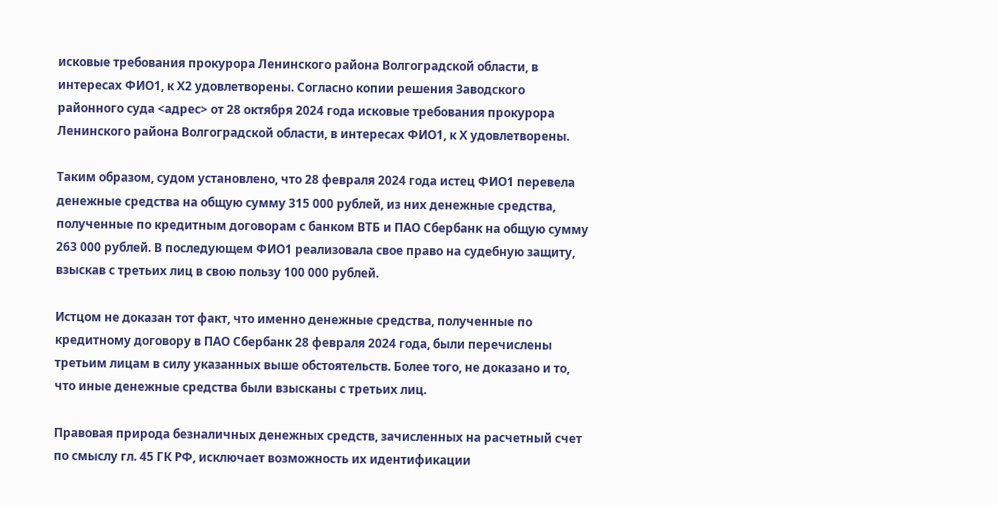исковые требования прокурора Ленинского района Волгоградской области, в интересах ФИО1, к Х2 удовлетворены. Согласно копии решения Заводского районного суда <адрес> от 28 октября 2024 года исковые требования прокурора Ленинского района Волгоградской области, в интересах ФИО1, к Х удовлетворены.

Таким образом, судом установлено, что 28 февраля 2024 года истец ФИО1 перевела денежные средства на общую сумму 315 000 рублей, из них денежные средства, полученные по кредитным договорам с банком ВТБ и ПАО Сбербанк на общую сумму 263 000 рублей. В последующем ФИО1 реализовала свое право на судебную защиту, взыскав с третьих лиц в свою пользу 100 000 рублей.

Истцом не доказан тот факт, что именно денежные средства, полученные по кредитному договору в ПАО Сбербанк 28 февраля 2024 года, были перечислены третьим лицам в силу указанных выше обстоятельств. Более того, не доказано и то, что иные денежные средства были взысканы с третьих лиц.

Правовая природа безналичных денежных средств, зачисленных на расчетный счет по смыслу гл. 45 ГК РФ, исключает возможность их идентификации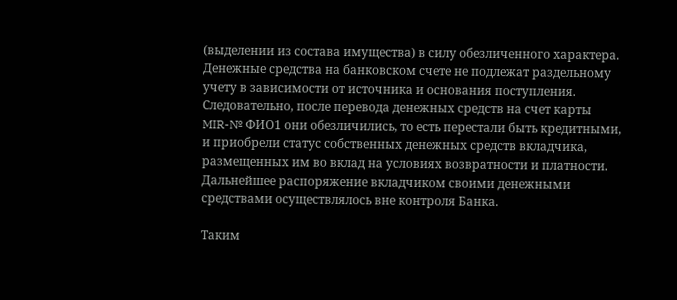(выделении из состава имущества) в силу обезличенного характера. Денежные средства на банковском счете не подлежат раздельному учету в зависимости от источника и основания поступления. Следовательно, после перевода денежных средств на счет карты MIR-№ ФИО1 они обезличились, то есть перестали быть кредитными, и приобрели статус собственных денежных средств вкладчика, размещенных им во вклад на условиях возвратности и платности. Дальнейшее распоряжение вкладчиком своими денежными средствами осуществлялось вне контроля Банка.

Таким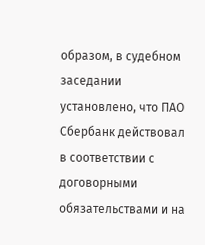образом, в судебном заседании установлено, что ПАО Сбербанк действовал в соответствии с договорными обязательствами и на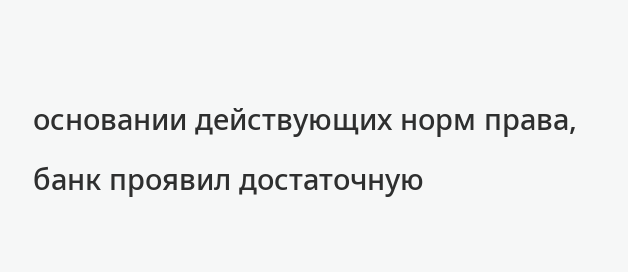основании действующих норм права, банк проявил достаточную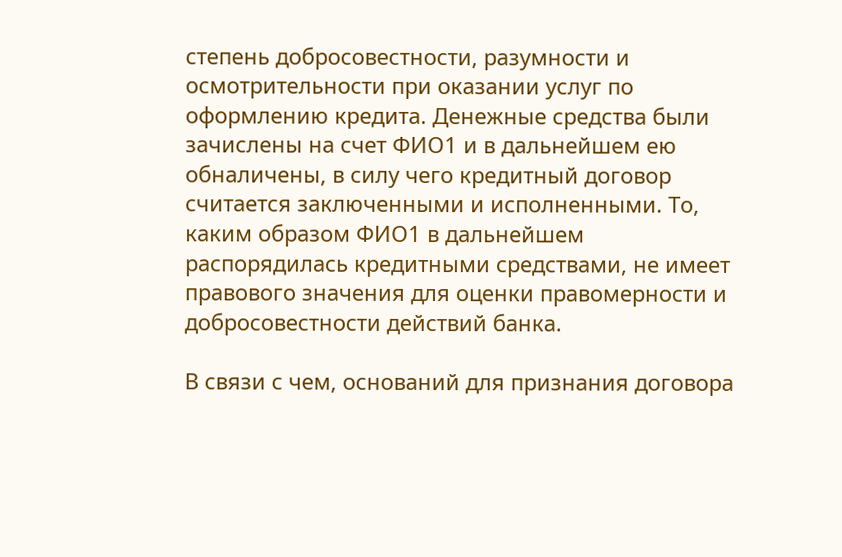степень добросовестности, разумности и осмотрительности при оказании услуг по оформлению кредита. Денежные средства были зачислены на счет ФИО1 и в дальнейшем ею обналичены, в силу чего кредитный договор считается заключенными и исполненными. То, каким образом ФИО1 в дальнейшем распорядилась кредитными средствами, не имеет правового значения для оценки правомерности и добросовестности действий банка.

В связи с чем, оснований для признания договора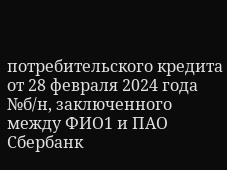потребительского кредита от 28 февраля 2024 года №б/н, заключенного между ФИО1 и ПАО Сбербанк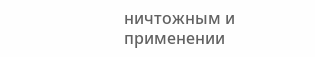ничтожным и применении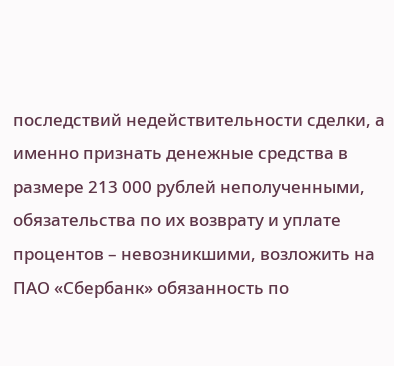последствий недействительности сделки, а именно признать денежные средства в размере 213 000 рублей неполученными, обязательства по их возврату и уплате процентов – невозникшими, возложить на ПАО «Сбербанк» обязанность по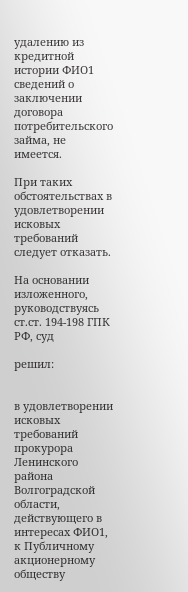удалению из кредитной истории ФИО1 сведений о заключении договора потребительского займа, не имеется.

При таких обстоятельствах в удовлетворении исковых требований следует отказать.

На основании изложенного, руководствуясь ст.ст. 194-198 ГПК РФ, суд

решил:


в удовлетворении исковых требований прокурора Ленинского района Волгоградской области, действующего в интересах ФИО1, к Публичному акционерному обществу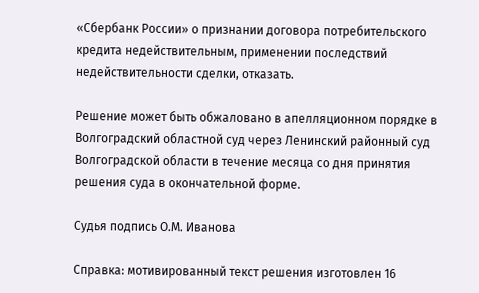«Сбербанк России» о признании договора потребительского кредита недействительным, применении последствий недействительности сделки, отказать.

Решение может быть обжаловано в апелляционном порядке в Волгоградский областной суд через Ленинский районный суд Волгоградской области в течение месяца со дня принятия решения суда в окончательной форме.

Судья подпись О.М. Иванова

Справка: мотивированный текст решения изготовлен 16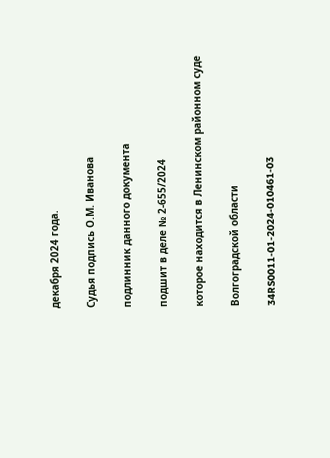декабря 2024 года.

Судья подпись О.М. Иванова

подлинник данного документа

подшит в деле № 2-655/2024

которое находится в Ленинском районном суде

Волгоградской области

34RS0011-01-2024-010461-03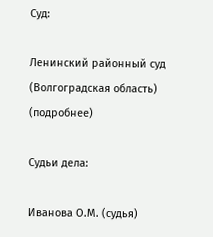Суд:

Ленинский районный суд (Волгоградская область) (подробнее)

Судьи дела:

Иванова О.М. (судья)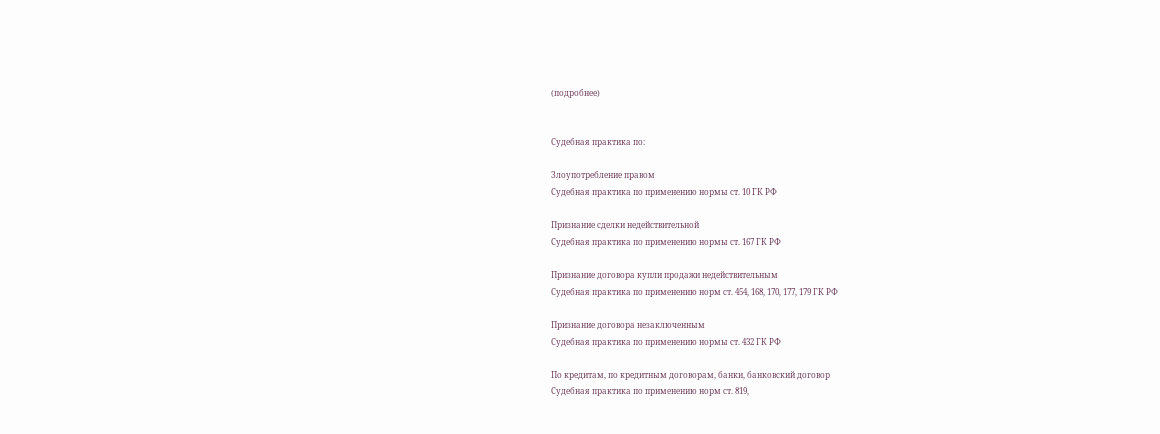(подробнее)


Судебная практика по:

Злоупотребление правом
Судебная практика по применению нормы ст. 10 ГК РФ

Признание сделки недействительной
Судебная практика по применению нормы ст. 167 ГК РФ

Признание договора купли продажи недействительным
Судебная практика по применению норм ст. 454, 168, 170, 177, 179 ГК РФ

Признание договора незаключенным
Судебная практика по применению нормы ст. 432 ГК РФ

По кредитам, по кредитным договорам, банки, банковский договор
Судебная практика по применению норм ст. 819,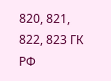820, 821, 822, 823 ГК РФ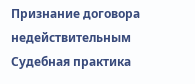Признание договора недействительным
Судебная практика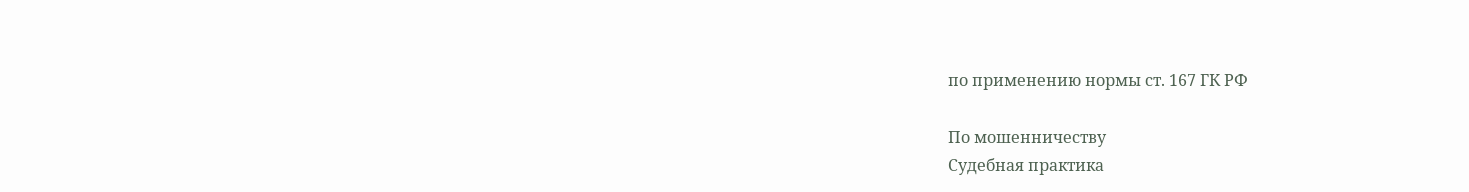по применению нормы ст. 167 ГК РФ

По мошенничеству
Судебная практика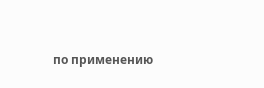по применению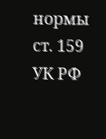нормы ст. 159 УК РФ